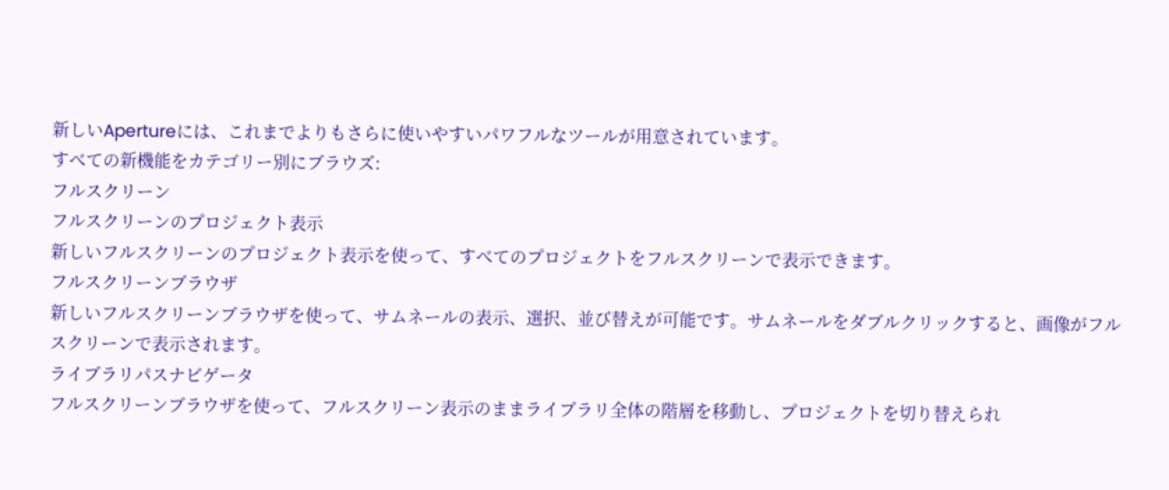新しいApertureには、これまでよりもさらに使いやすいパワフルなツールが用意されています。
すべての新機能をカテゴリー別にブラウズ:
フルスクリーン
フルスクリーンのプロジェクト表示
新しいフルスクリーンのプロジェクト表示を使って、すべてのプロジェクトをフルスクリーンで表示できます。
フルスクリーンブラウザ
新しいフルスクリーンブラウザを使って、サムネールの表示、選択、並び替えが可能です。サムネールをダブルクリックすると、画像がフルスクリーンで表示されます。
ライブラリパスナビゲータ
フルスクリーンブラウザを使って、フルスクリーン表示のままライブラリ全体の階層を移動し、プロジェクトを切り替えられ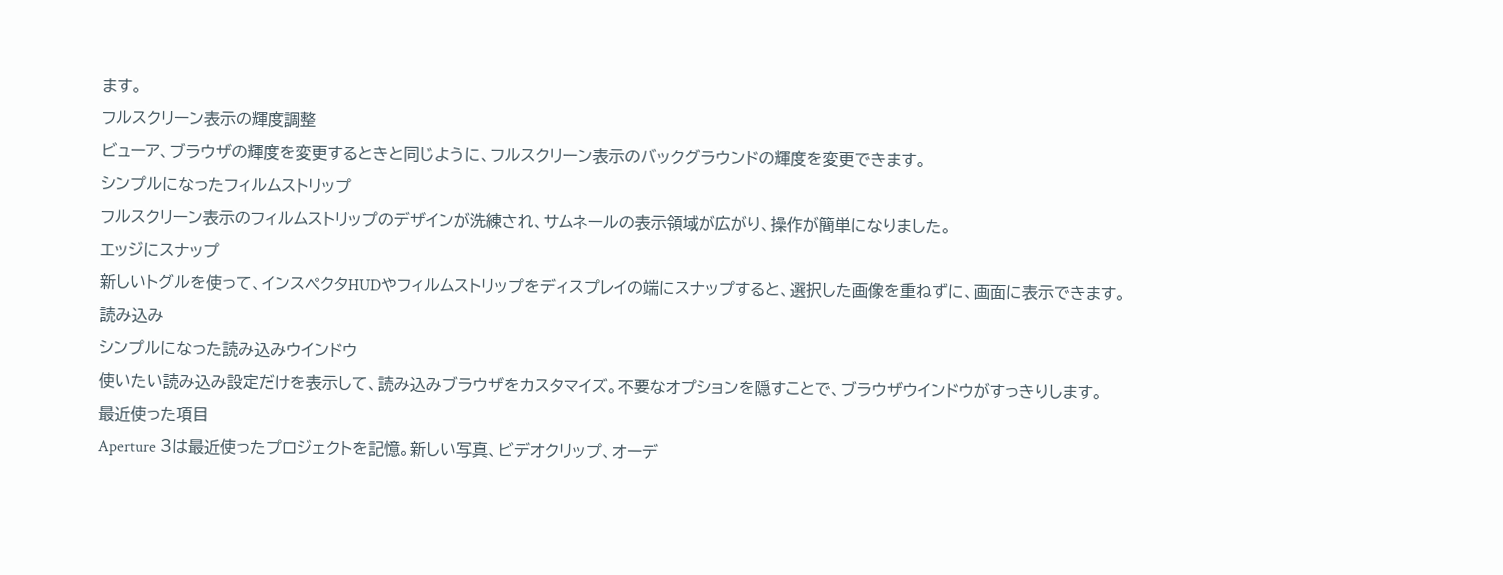ます。
フルスクリーン表示の輝度調整
ビューア、ブラウザの輝度を変更するときと同じように、フルスクリーン表示のバックグラウンドの輝度を変更できます。
シンプルになったフィルムストリップ
フルスクリーン表示のフィルムストリップのデザインが洗練され、サムネールの表示領域が広がり、操作が簡単になりました。
エッジにスナップ
新しいトグルを使って、インスペクタHUDやフィルムストリップをディスプレイの端にスナップすると、選択した画像を重ねずに、画面に表示できます。
読み込み
シンプルになった読み込みウインドウ
使いたい読み込み設定だけを表示して、読み込みブラウザをカスタマイズ。不要なオプションを隠すことで、ブラウザウインドウがすっきりします。
最近使った項目
Aperture 3は最近使ったプロジェクトを記憶。新しい写真、ビデオクリップ、オーデ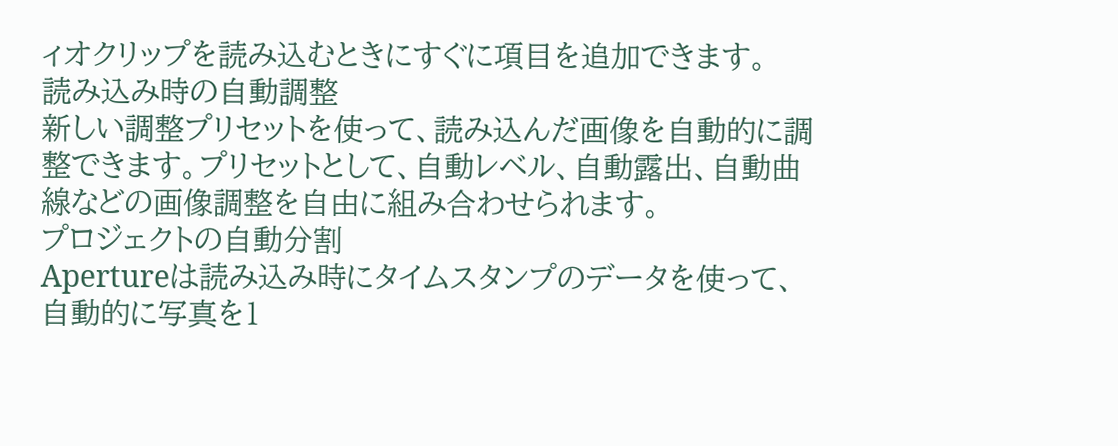ィオクリップを読み込むときにすぐに項目を追加できます。
読み込み時の自動調整
新しい調整プリセットを使って、読み込んだ画像を自動的に調整できます。プリセットとして、自動レベル、自動露出、自動曲線などの画像調整を自由に組み合わせられます。
プロジェクトの自動分割
Apertureは読み込み時にタイムスタンプのデータを使って、自動的に写真を1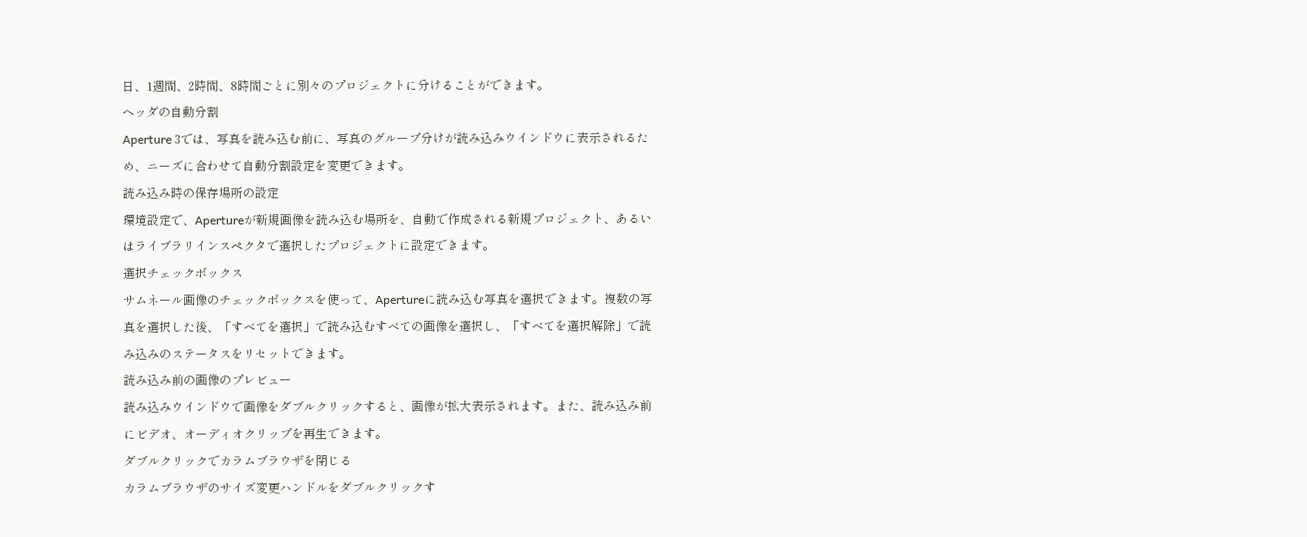日、1週間、2時間、8時間ごとに別々のプロジェクトに分けることができます。
ヘッダの自動分割
Aperture 3では、写真を読み込む前に、写真のグループ分けが読み込みウインドウに表示されるため、ニーズに合わせて自動分割設定を変更できます。
読み込み時の保存場所の設定
環境設定で、Apertureが新規画像を読み込む場所を、自動で作成される新規プロジェクト、あるいはライブラリインスペクタで選択したプロジェクトに設定できます。
選択チェックボックス
サムネール画像のチェックボックスを使って、Apertureに読み込む写真を選択できます。複数の写真を選択した後、「すべてを選択」で読み込むすべての画像を選択し、「すべてを選択解除」で読み込みのステータスをリセットできます。
読み込み前の画像のプレビュー
読み込みウインドウで画像をダブルクリックすると、画像が拡大表示されます。また、読み込み前にビデオ、オーディオクリップを再生できます。
ダブルクリックでカラムブラウザを閉じる
カラムブラウザのサイズ変更ハンドルをダブルクリックす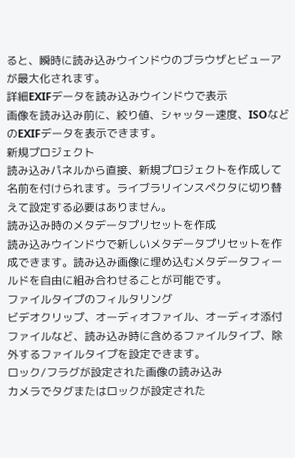ると、瞬時に読み込みウインドウのブラウザとビューアが最大化されます。
詳細EXIFデータを読み込みウインドウで表示
画像を読み込み前に、絞り値、シャッター速度、ISOなどのEXIFデータを表示できます。
新規プロジェクト
読み込みパネルから直接、新規プロジェクトを作成して名前を付けられます。ライブラリインスペクタに切り替えて設定する必要はありません。
読み込み時のメタデータプリセットを作成
読み込みウインドウで新しいメタデータプリセットを作成できます。読み込み画像に埋め込むメタデータフィールドを自由に組み合わせることが可能です。
ファイルタイプのフィルタリング
ビデオクリップ、オーディオファイル、オーディオ添付ファイルなど、読み込み時に含めるファイルタイプ、除外するファイルタイプを設定できます。
ロック/フラグが設定された画像の読み込み
カメラでタグまたはロックが設定された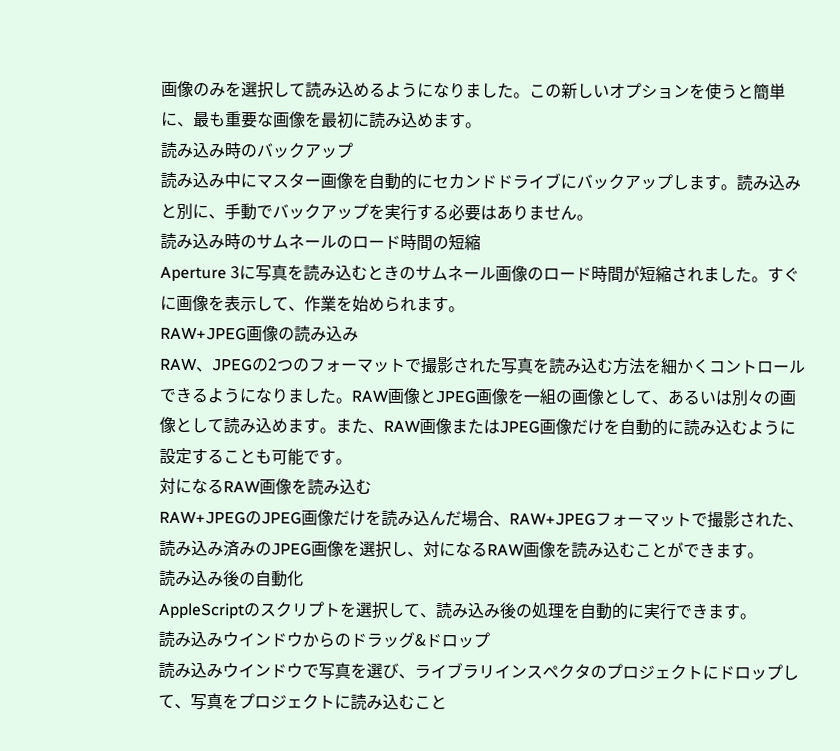画像のみを選択して読み込めるようになりました。この新しいオプションを使うと簡単に、最も重要な画像を最初に読み込めます。
読み込み時のバックアップ
読み込み中にマスター画像を自動的にセカンドドライブにバックアップします。読み込みと別に、手動でバックアップを実行する必要はありません。
読み込み時のサムネールのロード時間の短縮
Aperture 3に写真を読み込むときのサムネール画像のロード時間が短縮されました。すぐに画像を表示して、作業を始められます。
RAW+JPEG画像の読み込み
RAW、JPEGの2つのフォーマットで撮影された写真を読み込む方法を細かくコントロールできるようになりました。RAW画像とJPEG画像を一組の画像として、あるいは別々の画像として読み込めます。また、RAW画像またはJPEG画像だけを自動的に読み込むように設定することも可能です。
対になるRAW画像を読み込む
RAW+JPEGのJPEG画像だけを読み込んだ場合、RAW+JPEGフォーマットで撮影された、読み込み済みのJPEG画像を選択し、対になるRAW画像を読み込むことができます。
読み込み後の自動化
AppleScriptのスクリプトを選択して、読み込み後の処理を自動的に実行できます。
読み込みウインドウからのドラッグ&ドロップ
読み込みウインドウで写真を選び、ライブラリインスペクタのプロジェクトにドロップして、写真をプロジェクトに読み込むこと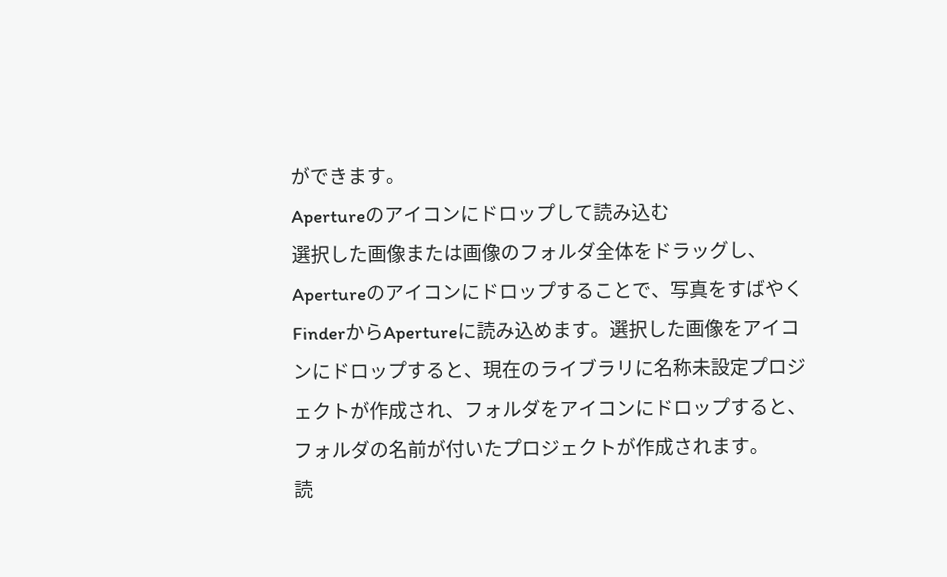ができます。
Apertureのアイコンにドロップして読み込む
選択した画像または画像のフォルダ全体をドラッグし、Apertureのアイコンにドロップすることで、写真をすばやくFinderからApertureに読み込めます。選択した画像をアイコンにドロップすると、現在のライブラリに名称未設定プロジェクトが作成され、フォルダをアイコンにドロップすると、フォルダの名前が付いたプロジェクトが作成されます。
読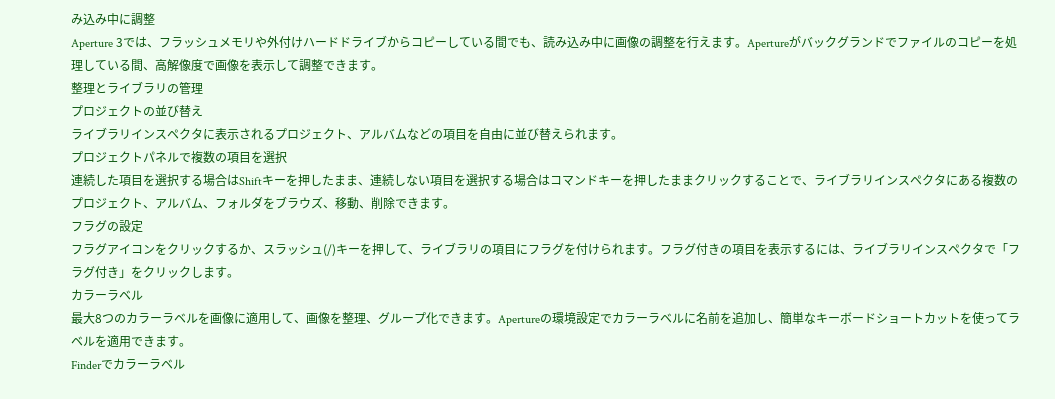み込み中に調整
Aperture 3では、フラッシュメモリや外付けハードドライブからコピーしている間でも、読み込み中に画像の調整を行えます。Apertureがバックグランドでファイルのコピーを処理している間、高解像度で画像を表示して調整できます。
整理とライブラリの管理
プロジェクトの並び替え
ライブラリインスペクタに表示されるプロジェクト、アルバムなどの項目を自由に並び替えられます。
プロジェクトパネルで複数の項目を選択
連続した項目を選択する場合はShiftキーを押したまま、連続しない項目を選択する場合はコマンドキーを押したままクリックすることで、ライブラリインスペクタにある複数のプロジェクト、アルバム、フォルダをブラウズ、移動、削除できます。
フラグの設定
フラグアイコンをクリックするか、スラッシュ(/)キーを押して、ライブラリの項目にフラグを付けられます。フラグ付きの項目を表示するには、ライブラリインスペクタで「フラグ付き」をクリックします。
カラーラベル
最大8つのカラーラベルを画像に適用して、画像を整理、グループ化できます。Apertureの環境設定でカラーラベルに名前を追加し、簡単なキーボードショートカットを使ってラベルを適用できます。
Finderでカラーラベル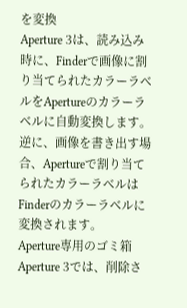を変換
Aperture 3は、読み込み時に、Finderで画像に割り当てられたカラーラベルをApertureのカラーラベルに自動変換します。逆に、画像を書き出す場合、Apertureで割り当てられたカラーラベルはFinderのカラーラベルに変換されます。
Aperture専用のゴミ箱
Aperture 3では、削除さ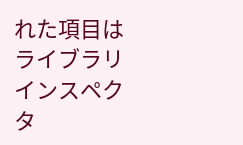れた項目はライブラリインスペクタ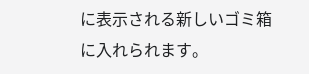に表示される新しいゴミ箱に入れられます。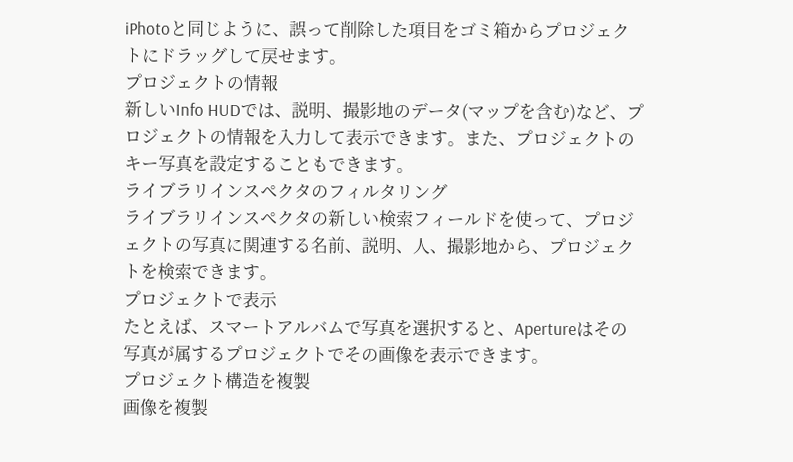iPhotoと同じように、誤って削除した項目をゴミ箱からプロジェクトにドラッグして戻せます。
プロジェクトの情報
新しいInfo HUDでは、説明、撮影地のデータ(マップを含む)など、プロジェクトの情報を入力して表示できます。また、プロジェクトのキー写真を設定することもできます。
ライブラリインスペクタのフィルタリング
ライブラリインスペクタの新しい検索フィールドを使って、プロジェクトの写真に関連する名前、説明、人、撮影地から、プロジェクトを検索できます。
プロジェクトで表示
たとえば、スマートアルバムで写真を選択すると、Apertureはその写真が属するプロジェクトでその画像を表示できます。
プロジェクト構造を複製
画像を複製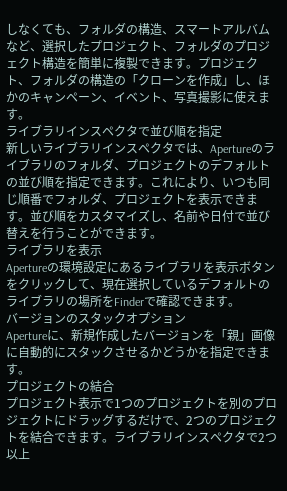しなくても、フォルダの構造、スマートアルバムなど、選択したプロジェクト、フォルダのプロジェクト構造を簡単に複製できます。プロジェクト、フォルダの構造の「クローンを作成」し、ほかのキャンペーン、イベント、写真撮影に使えます。
ライブラリインスペクタで並び順を指定
新しいライブラリインスペクタでは、Apertureのライブラリのフォルダ、プロジェクトのデフォルトの並び順を指定できます。これにより、いつも同じ順番でフォルダ、プロジェクトを表示できます。並び順をカスタマイズし、名前や日付で並び替えを行うことができます。
ライブラリを表示
Apertureの環境設定にあるライブラリを表示ボタンをクリックして、現在選択しているデフォルトのライブラリの場所をFinderで確認できます。
バージョンのスタックオプション
Apertureに、新規作成したバージョンを「親」画像に自動的にスタックさせるかどうかを指定できます。
プロジェクトの結合
プロジェクト表示で1つのプロジェクトを別のプロジェクトにドラッグするだけで、2つのプロジェクトを結合できます。ライブラリインスペクタで2つ以上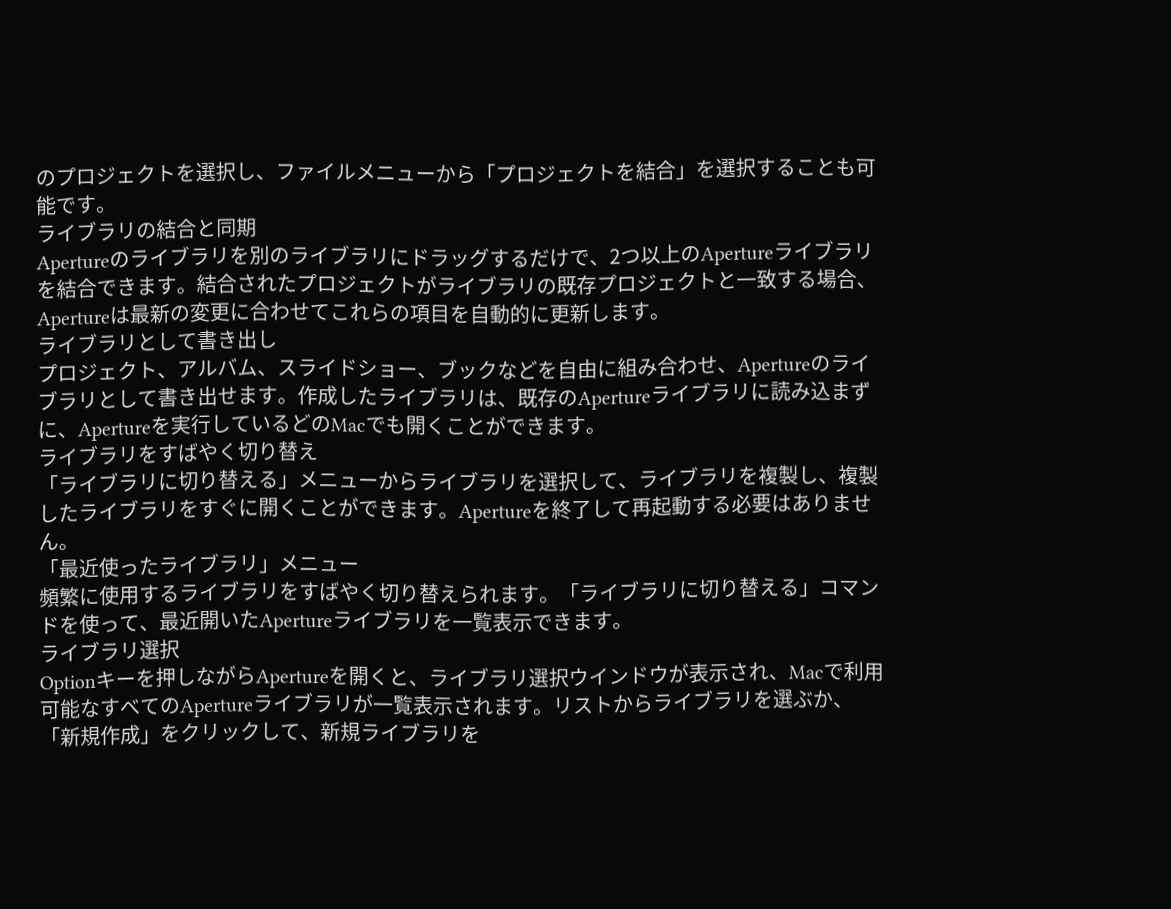のプロジェクトを選択し、ファイルメニューから「プロジェクトを結合」を選択することも可能です。
ライブラリの結合と同期
Apertureのライブラリを別のライブラリにドラッグするだけで、2つ以上のApertureライブラリを結合できます。結合されたプロジェクトがライブラリの既存プロジェクトと一致する場合、Apertureは最新の変更に合わせてこれらの項目を自動的に更新します。
ライブラリとして書き出し
プロジェクト、アルバム、スライドショー、ブックなどを自由に組み合わせ、Apertureのライブラリとして書き出せます。作成したライブラリは、既存のApertureライブラリに読み込まずに、Apertureを実行しているどのMacでも開くことができます。
ライブラリをすばやく切り替え
「ライブラリに切り替える」メニューからライブラリを選択して、ライブラリを複製し、複製したライブラリをすぐに開くことができます。Apertureを終了して再起動する必要はありません。
「最近使ったライブラリ」メニュー
頻繁に使用するライブラリをすばやく切り替えられます。「ライブラリに切り替える」コマンドを使って、最近開いたApertureライブラリを一覧表示できます。
ライブラリ選択
Optionキーを押しながらApertureを開くと、ライブラリ選択ウインドウが表示され、Macで利用可能なすべてのApertureライブラリが一覧表示されます。リストからライブラリを選ぶか、「新規作成」をクリックして、新規ライブラリを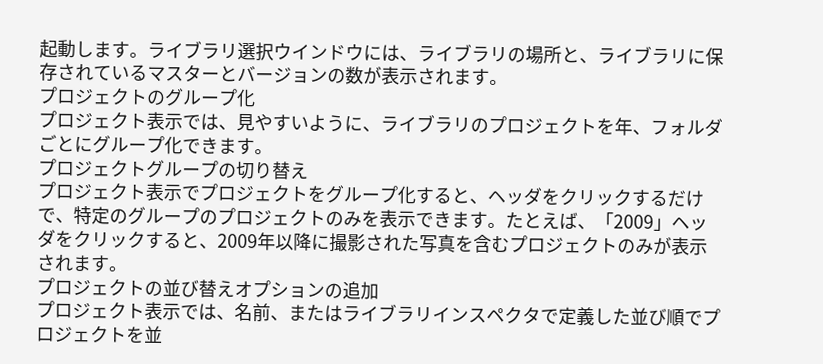起動します。ライブラリ選択ウインドウには、ライブラリの場所と、ライブラリに保存されているマスターとバージョンの数が表示されます。
プロジェクトのグループ化
プロジェクト表示では、見やすいように、ライブラリのプロジェクトを年、フォルダごとにグループ化できます。
プロジェクトグループの切り替え
プロジェクト表示でプロジェクトをグループ化すると、ヘッダをクリックするだけで、特定のグループのプロジェクトのみを表示できます。たとえば、「2009」ヘッダをクリックすると、2009年以降に撮影された写真を含むプロジェクトのみが表示されます。
プロジェクトの並び替えオプションの追加
プロジェクト表示では、名前、またはライブラリインスペクタで定義した並び順でプロジェクトを並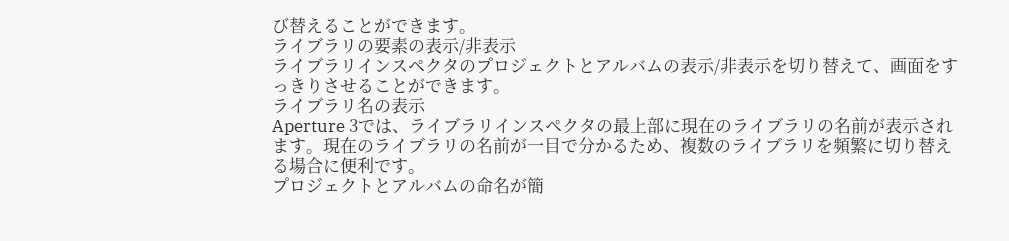び替えることができます。
ライブラリの要素の表示/非表示
ライブラリインスペクタのプロジェクトとアルバムの表示/非表示を切り替えて、画面をすっきりさせることができます。
ライブラリ名の表示
Aperture 3では、ライブラリインスペクタの最上部に現在のライブラリの名前が表示されます。現在のライブラリの名前が一目で分かるため、複数のライブラリを頻繁に切り替える場合に便利です。
プロジェクトとアルバムの命名が簡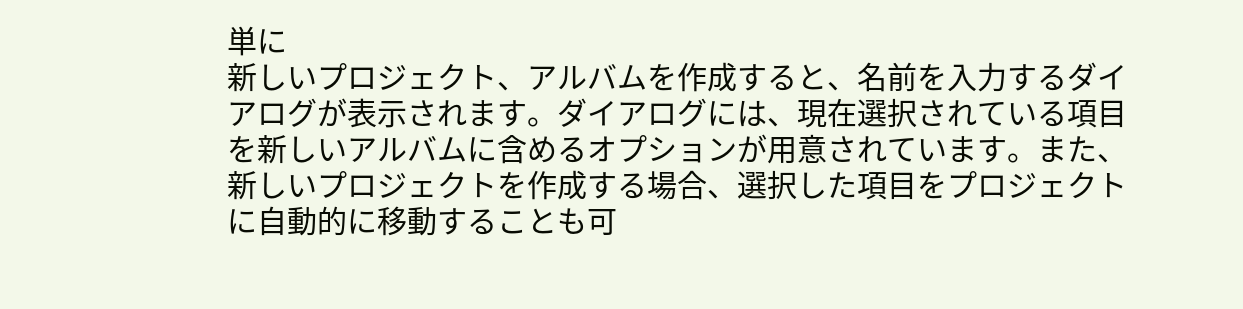単に
新しいプロジェクト、アルバムを作成すると、名前を入力するダイアログが表示されます。ダイアログには、現在選択されている項目を新しいアルバムに含めるオプションが用意されています。また、新しいプロジェクトを作成する場合、選択した項目をプロジェクトに自動的に移動することも可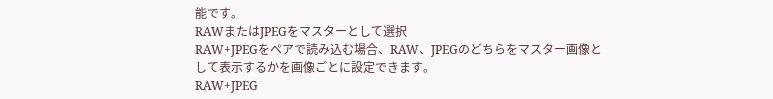能です。
RAWまたはJPEGをマスターとして選択
RAW+JPEGをペアで読み込む場合、RAW、JPEGのどちらをマスター画像として表示するかを画像ごとに設定できます。
RAW+JPEG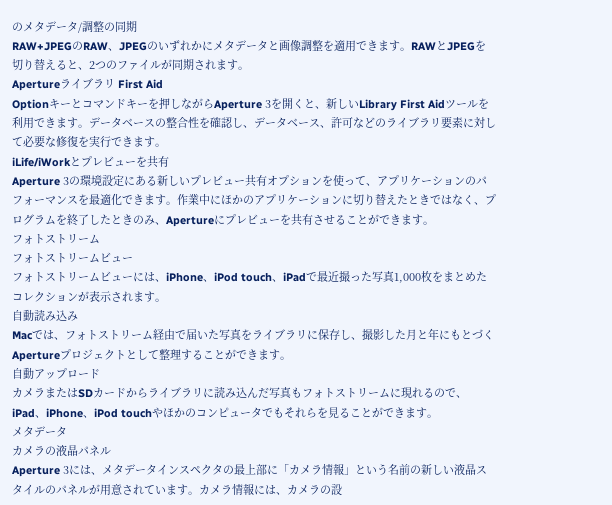のメタデータ/調整の同期
RAW+JPEGのRAW、JPEGのいずれかにメタデータと画像調整を適用できます。RAWとJPEGを切り替えると、2つのファイルが同期されます。
Apertureライブラリ First Aid
Optionキーとコマンドキーを押しながらAperture 3を開くと、新しいLibrary First Aidツールを利用できます。データベースの整合性を確認し、データベース、許可などのライブラリ要素に対して必要な修復を実行できます。
iLife/iWorkとプレビューを共有
Aperture 3の環境設定にある新しいプレビュー共有オプションを使って、アプリケーションのパフォーマンスを最適化できます。作業中にほかのアプリケーションに切り替えたときではなく、プログラムを終了したときのみ、Apertureにプレビューを共有させることができます。
フォトストリーム
フォトストリームビュー
フォトストリームビューには、iPhone、iPod touch、iPadで最近撮った写真1,000枚をまとめたコレクションが表示されます。
自動読み込み
Macでは、フォトストリーム経由で届いた写真をライブラリに保存し、撮影した月と年にもとづくApertureプロジェクトとして整理することができます。
自動アップロード
カメラまたはSDカードからライブラリに読み込んだ写真もフォトストリームに現れるので、iPad、iPhone、iPod touchやほかのコンピュータでもそれらを見ることができます。
メタデータ
カメラの液晶パネル
Aperture 3には、メタデータインスペクタの最上部に「カメラ情報」という名前の新しい液晶スタイルのパネルが用意されています。カメラ情報には、カメラの設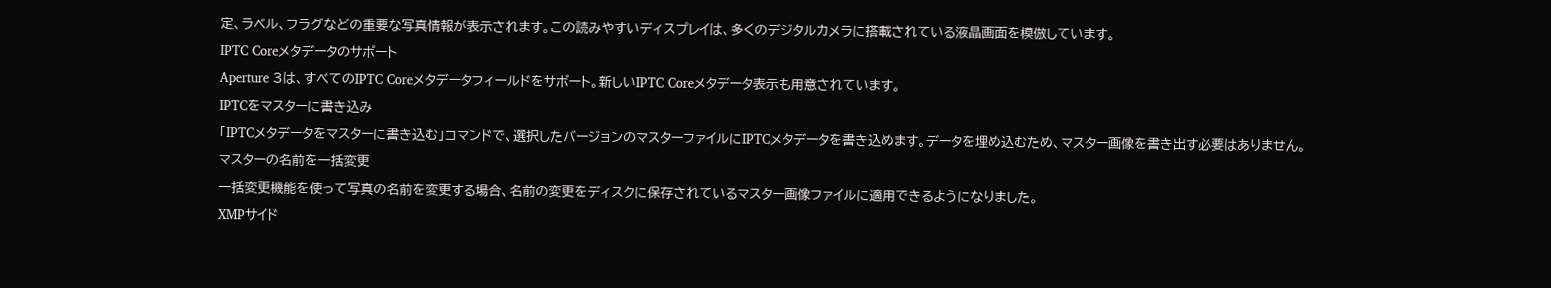定、ラベル、フラグなどの重要な写真情報が表示されます。この読みやすいディスプレイは、多くのデジタルカメラに搭載されている液晶画面を模倣しています。
IPTC Coreメタデータのサポート
Aperture 3は、すべてのIPTC Coreメタデータフィールドをサポート。新しいIPTC Coreメタデータ表示も用意されています。
IPTCをマスターに書き込み
「IPTCメタデータをマスターに書き込む」コマンドで、選択したバージョンのマスターファイルにIPTCメタデータを書き込めます。データを埋め込むため、マスター画像を書き出す必要はありません。
マスターの名前を一括変更
一括変更機能を使って写真の名前を変更する場合、名前の変更をディスクに保存されているマスター画像ファイルに適用できるようになりました。
XMPサイド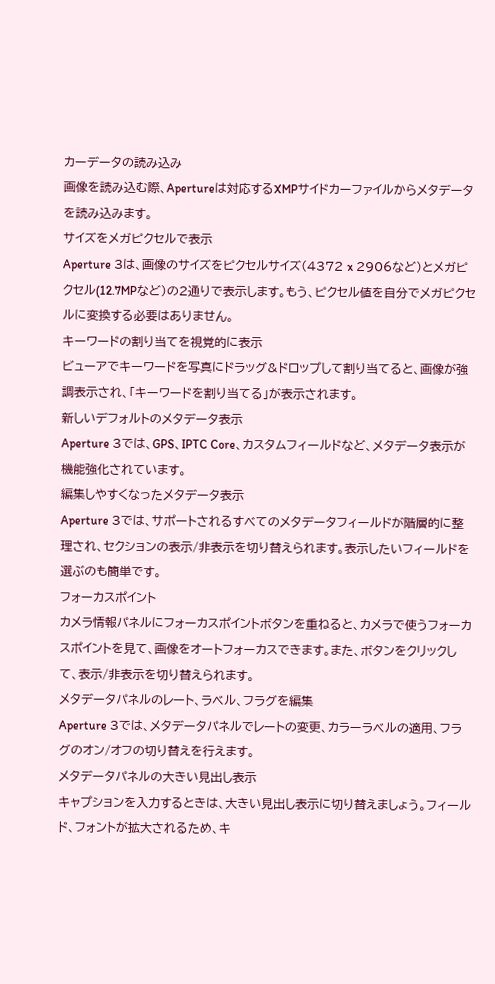カーデータの読み込み
画像を読み込む際、Apertureは対応するXMPサイドカーファイルからメタデータを読み込みます。
サイズをメガピクセルで表示
Aperture 3は、画像のサイズをピクセルサイズ(4372 x 2906など)とメガピクセル(12.7MPなど)の2通りで表示します。もう、ピクセル値を自分でメガピクセルに変換する必要はありません。
キーワードの割り当てを視覚的に表示
ビューアでキーワードを写真にドラッグ&ドロップして割り当てると、画像が強調表示され、「キーワードを割り当てる」が表示されます。
新しいデフォルトのメタデータ表示
Aperture 3では、GPS、IPTC Core、カスタムフィールドなど、メタデータ表示が機能強化されています。
編集しやすくなったメタデータ表示
Aperture 3では、サポートされるすべてのメタデータフィールドが階層的に整理され、セクションの表示/非表示を切り替えられます。表示したいフィールドを選ぶのも簡単です。
フォーカスポイント
カメラ情報パネルにフォーカスポイントボタンを重ねると、カメラで使うフォーカスポイントを見て、画像をオートフォーカスできます。また、ボタンをクリックして、表示/非表示を切り替えられます。
メタデータパネルのレート、ラベル、フラグを編集
Aperture 3では、メタデータパネルでレートの変更、カラーラベルの適用、フラグのオン/オフの切り替えを行えます。
メタデータパネルの大きい見出し表示
キャプションを入力するときは、大きい見出し表示に切り替えましょう。フィールド、フォントが拡大されるため、キ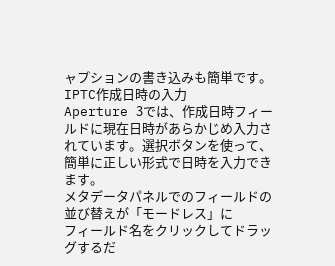ャプションの書き込みも簡単です。
IPTC作成日時の入力
Aperture 3では、作成日時フィールドに現在日時があらかじめ入力されています。選択ボタンを使って、簡単に正しい形式で日時を入力できます。
メタデータパネルでのフィールドの並び替えが「モードレス」に
フィールド名をクリックしてドラッグするだ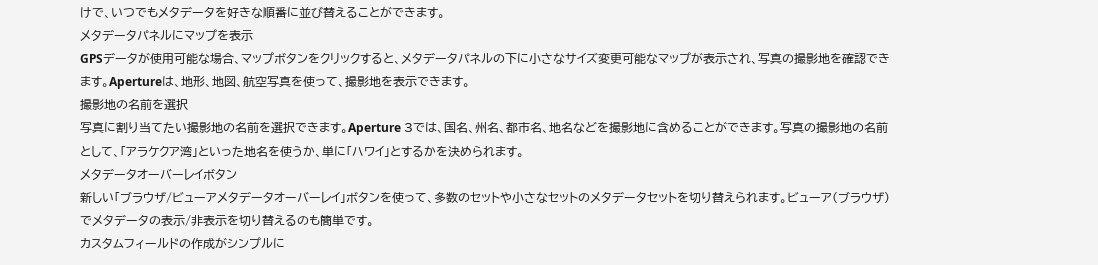けで、いつでもメタデータを好きな順番に並び替えることができます。
メタデータパネルにマップを表示
GPSデータが使用可能な場合、マップボタンをクリックすると、メタデータパネルの下に小さなサイズ変更可能なマップが表示され、写真の撮影地を確認できます。Apertureは、地形、地図、航空写真を使って、撮影地を表示できます。
撮影地の名前を選択
写真に割り当てたい撮影地の名前を選択できます。Aperture 3では、国名、州名、都市名、地名などを撮影地に含めることができます。写真の撮影地の名前として、「アラケクア湾」といった地名を使うか、単に「ハワイ」とするかを決められます。
メタデータオーバーレイボタン
新しい「ブラウザ/ビューアメタデータオーバーレイ」ボタンを使って、多数のセットや小さなセットのメタデータセットを切り替えられます。ビューア(ブラウザ)でメタデータの表示/非表示を切り替えるのも簡単です。
カスタムフィールドの作成がシンプルに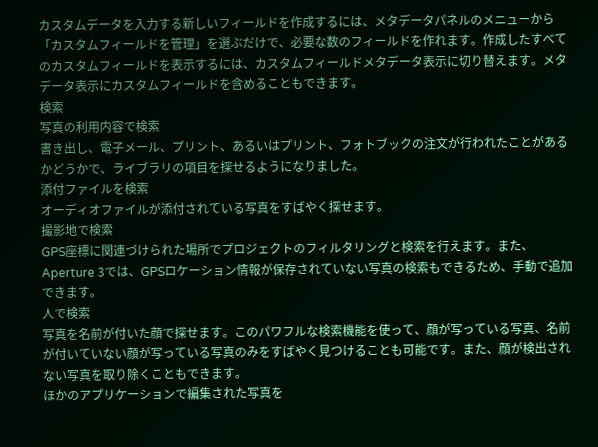カスタムデータを入力する新しいフィールドを作成するには、メタデータパネルのメニューから「カスタムフィールドを管理」を選ぶだけで、必要な数のフィールドを作れます。作成したすべてのカスタムフィールドを表示するには、カスタムフィールドメタデータ表示に切り替えます。メタデータ表示にカスタムフィールドを含めることもできます。
検索
写真の利用内容で検索
書き出し、電子メール、プリント、あるいはプリント、フォトブックの注文が行われたことがあるかどうかで、ライブラリの項目を探せるようになりました。
添付ファイルを検索
オーディオファイルが添付されている写真をすばやく探せます。
撮影地で検索
GPS座標に関連づけられた場所でプロジェクトのフィルタリングと検索を行えます。また、Aperture 3では、GPSロケーション情報が保存されていない写真の検索もできるため、手動で追加できます。
人で検索
写真を名前が付いた顔で探せます。このパワフルな検索機能を使って、顔が写っている写真、名前が付いていない顔が写っている写真のみをすばやく見つけることも可能です。また、顔が検出されない写真を取り除くこともできます。
ほかのアプリケーションで編集された写真を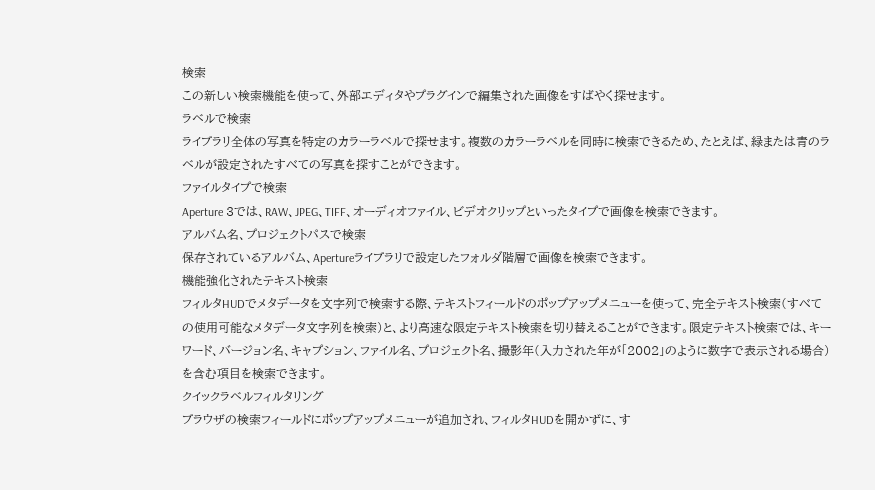検索
この新しい検索機能を使って、外部エディタやプラグインで編集された画像をすばやく探せます。
ラベルで検索
ライブラリ全体の写真を特定のカラーラベルで探せます。複数のカラーラベルを同時に検索できるため、たとえば、緑または青のラベルが設定されたすべての写真を探すことができます。
ファイルタイプで検索
Aperture 3では、RAW、JPEG、TIFF、オーディオファイル、ビデオクリップといったタイプで画像を検索できます。
アルバム名、プロジェクトパスで検索
保存されているアルバム、Apertureライブラリで設定したフォルダ階層で画像を検索できます。
機能強化されたテキスト検索
フィルタHUDでメタデータを文字列で検索する際、テキストフィールドのポップアップメニューを使って、完全テキスト検索(すべての使用可能なメタデータ文字列を検索)と、より高速な限定テキスト検索を切り替えることができます。限定テキスト検索では、キーワード、バージョン名、キャプション、ファイル名、プロジェクト名、撮影年(入力された年が「2002」のように数字で表示される場合)を含む項目を検索できます。
クイックラベルフィルタリング
ブラウザの検索フィールドにポップアップメニューが追加され、フィルタHUDを開かずに、す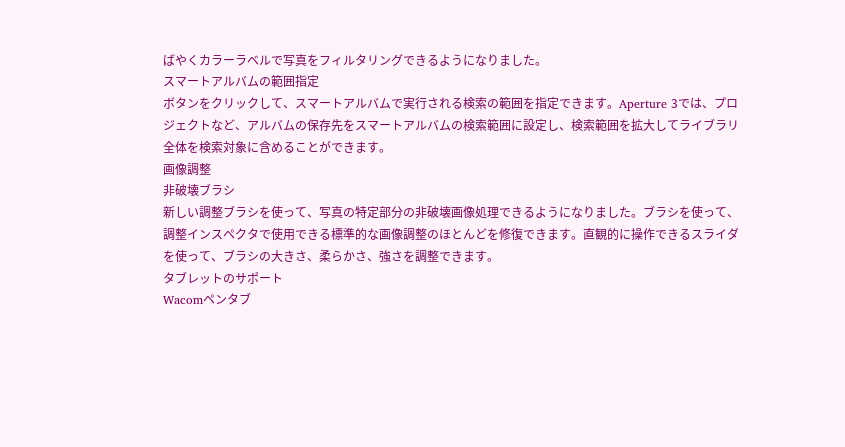ばやくカラーラベルで写真をフィルタリングできるようになりました。
スマートアルバムの範囲指定
ボタンをクリックして、スマートアルバムで実行される検索の範囲を指定できます。Aperture 3では、プロジェクトなど、アルバムの保存先をスマートアルバムの検索範囲に設定し、検索範囲を拡大してライブラリ全体を検索対象に含めることができます。
画像調整
非破壊ブラシ
新しい調整ブラシを使って、写真の特定部分の非破壊画像処理できるようになりました。ブラシを使って、調整インスペクタで使用できる標準的な画像調整のほとんどを修復できます。直観的に操作できるスライダを使って、ブラシの大きさ、柔らかさ、強さを調整できます。
タブレットのサポート
Wacomペンタブ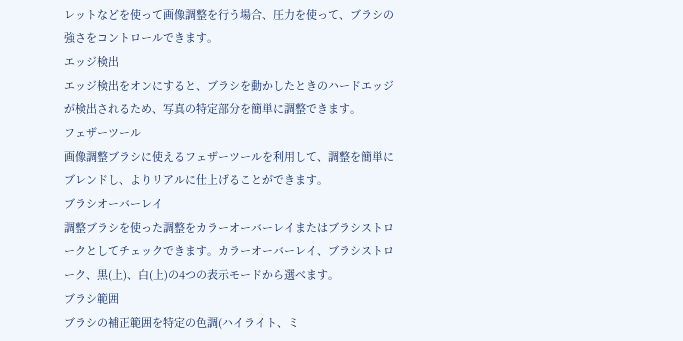レットなどを使って画像調整を行う場合、圧力を使って、ブラシの強さをコントロールできます。
エッジ検出
エッジ検出をオンにすると、ブラシを動かしたときのハードエッジが検出されるため、写真の特定部分を簡単に調整できます。
フェザーツール
画像調整ブラシに使えるフェザーツールを利用して、調整を簡単にブレンドし、よりリアルに仕上げることができます。
ブラシオーバーレイ
調整ブラシを使った調整をカラーオーバーレイまたはブラシストロークとしてチェックできます。カラーオーバーレイ、ブラシストローク、黒(上)、白(上)の4つの表示モードから選べます。
ブラシ範囲
ブラシの補正範囲を特定の色調(ハイライト、ミ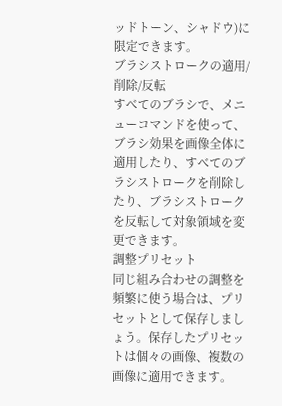ッドトーン、シャドウ)に限定できます。
ブラシストロークの適用/削除/反転
すべてのブラシで、メニューコマンドを使って、ブラシ効果を画像全体に適用したり、すべてのブラシストロークを削除したり、ブラシストロークを反転して対象領域を変更できます。
調整プリセット
同じ組み合わせの調整を頻繁に使う場合は、プリセットとして保存しましょう。保存したプリセットは個々の画像、複数の画像に適用できます。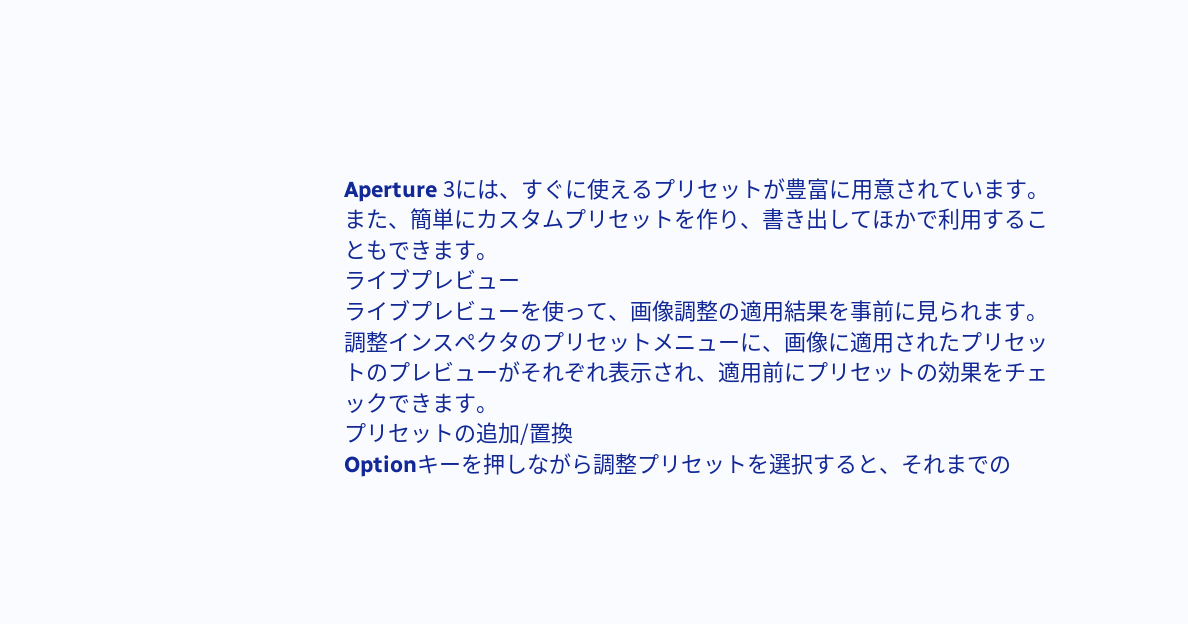Aperture 3には、すぐに使えるプリセットが豊富に用意されています。また、簡単にカスタムプリセットを作り、書き出してほかで利用することもできます。
ライブプレビュー
ライブプレビューを使って、画像調整の適用結果を事前に見られます。調整インスペクタのプリセットメニューに、画像に適用されたプリセットのプレビューがそれぞれ表示され、適用前にプリセットの効果をチェックできます。
プリセットの追加/置換
Optionキーを押しながら調整プリセットを選択すると、それまでの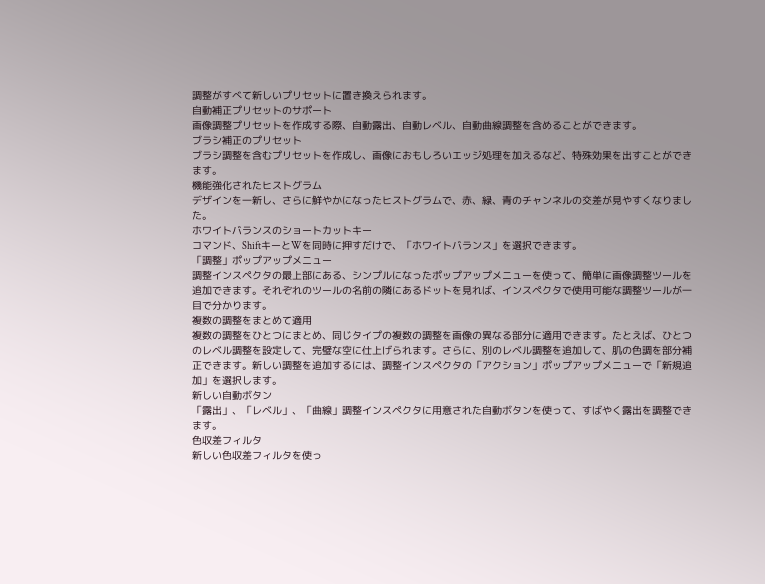調整がすべて新しいプリセットに置き換えられます。
自動補正プリセットのサポート
画像調整プリセットを作成する際、自動露出、自動レベル、自動曲線調整を含めることができます。
ブラシ補正のプリセット
ブラシ調整を含むプリセットを作成し、画像におもしろいエッジ処理を加えるなど、特殊効果を出すことができます。
機能強化されたヒストグラム
デザインを一新し、さらに鮮やかになったヒストグラムで、赤、緑、青のチャンネルの交差が見やすくなりました。
ホワイトバランスのショートカットキー
コマンド、ShiftキーとWを同時に押すだけで、「ホワイトバランス」を選択できます。
「調整」ポップアップメニュー
調整インスペクタの最上部にある、シンプルになったポップアップメニューを使って、簡単に画像調整ツールを追加できます。それぞれのツールの名前の隣にあるドットを見れば、インスペクタで使用可能な調整ツールが一目で分かります。
複数の調整をまとめて適用
複数の調整をひとつにまとめ、同じタイプの複数の調整を画像の異なる部分に適用できます。たとえば、ひとつのレベル調整を設定して、完璧な空に仕上げられます。さらに、別のレベル調整を追加して、肌の色調を部分補正できます。新しい調整を追加するには、調整インスペクタの「アクション」ポップアップメニューで「新規追加」を選択します。
新しい自動ボタン
「露出」、「レベル」、「曲線」調整インスペクタに用意された自動ボタンを使って、すばやく露出を調整できます。
色収差フィルタ
新しい色収差フィルタを使っ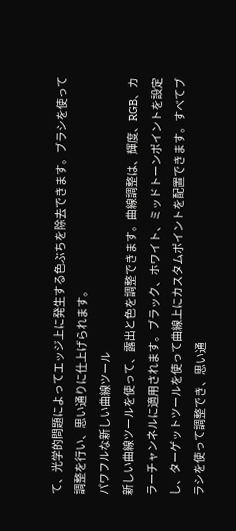て、光学的問題によってエッジ上に発生する色ぶちを除去できます。ブラシを使って調整を行い、思い通りに仕上げられます。
パワフルな新しい曲線ツール
新しい曲線ツールを使って、露出と色を調整できます。曲線調整は、輝度、RGB、カラーチャンネルに適用されます。ブラック、ホワイト、ミッドトーンポイントを設定し、ターゲットツールを使って曲線上にカスタムポイントを配置できます。すべてブラシを使って調整でき、思い通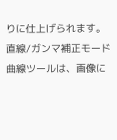りに仕上げられます。
直線/ガンマ補正モード
曲線ツールは、画像に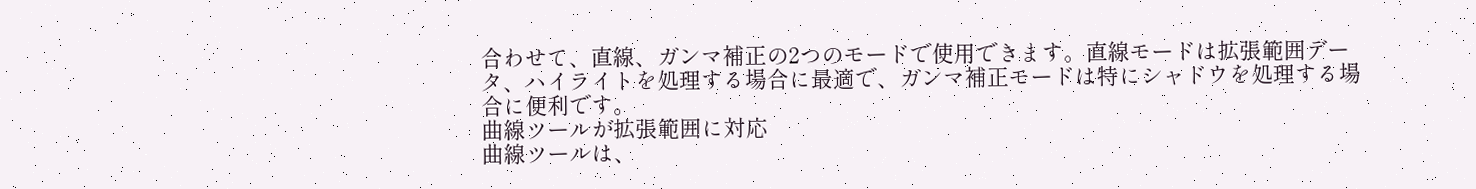合わせて、直線、ガンマ補正の2つのモードで使用できます。直線モードは拡張範囲データ、ハイライトを処理する場合に最適で、ガンマ補正モードは特にシャドウを処理する場合に便利です。
曲線ツールが拡張範囲に対応
曲線ツールは、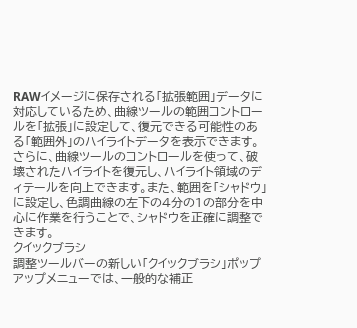RAWイメージに保存される「拡張範囲」データに対応しているため、曲線ツールの範囲コントロールを「拡張」に設定して、復元できる可能性のある「範囲外」のハイライトデータを表示できます。さらに、曲線ツールのコントロールを使って、破壊されたハイライトを復元し、ハイライト領域のディテールを向上できます。また、範囲を「シャドウ」に設定し、色調曲線の左下の4分の1の部分を中心に作業を行うことで、シャドウを正確に調整できます。
クイックブラシ
調整ツールバーの新しい「クイックブラシ」ポップアップメニューでは、一般的な補正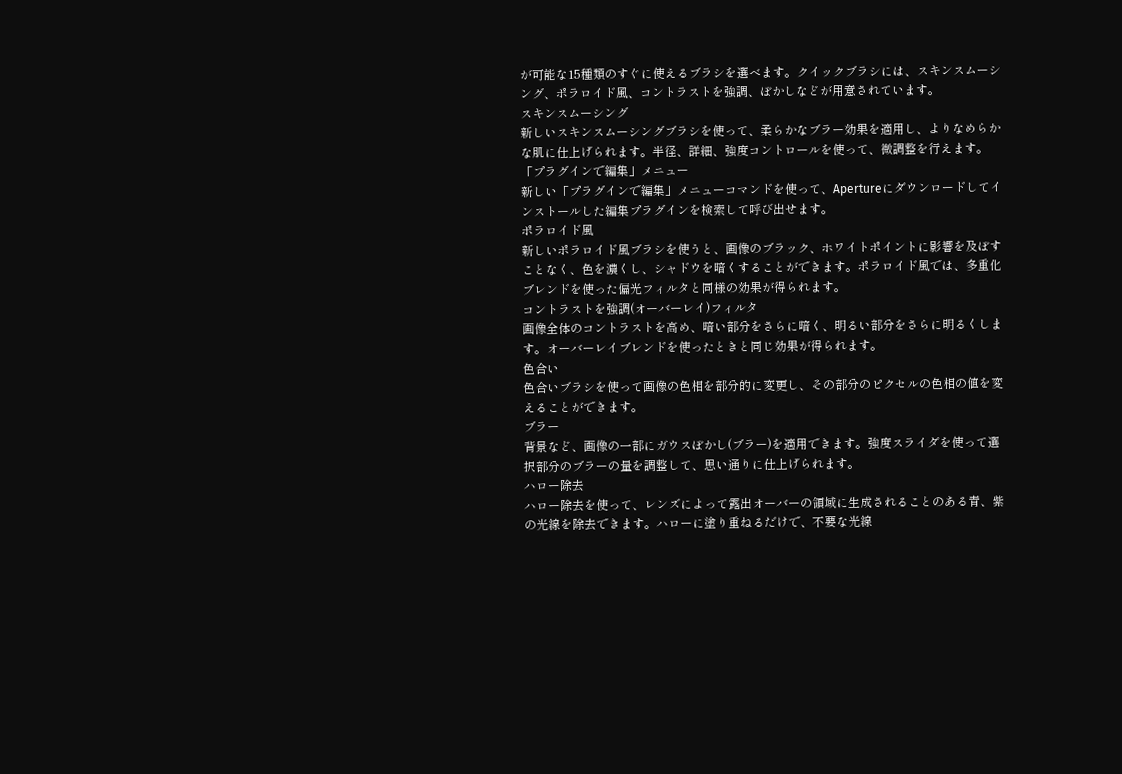が可能な15種類のすぐに使えるブラシを選べます。クイックブラシには、スキンスムーシング、ポラロイド風、コントラストを強調、ぼかしなどが用意されています。
スキンスムーシング
新しいスキンスムーシングブラシを使って、柔らかなブラー効果を適用し、よりなめらかな肌に仕上げられます。半径、詳細、強度コントロールを使って、微調整を行えます。
「プラグインで編集」メニュー
新しい「プラグインで編集」メニューコマンドを使って、Apertureにダウンロードしてインストールした編集プラグインを検索して呼び出せます。
ポラロイド風
新しいポラロイド風ブラシを使うと、画像のブラック、ホワイトポイントに影響を及ぼすことなく、色を濃くし、シャドウを暗くすることができます。ポラロイド風では、多重化ブレンドを使った偏光フィルタと同様の効果が得られます。
コントラストを強調(オーバーレイ)フィルタ
画像全体のコントラストを高め、暗い部分をさらに暗く、明るい部分をさらに明るくします。オーバーレイブレンドを使ったときと同じ効果が得られます。
色合い
色合いブラシを使って画像の色相を部分的に変更し、その部分のピクセルの色相の値を変えることができます。
ブラー
背景など、画像の一部にガウスぼかし(ブラー)を適用できます。強度スライダを使って選択部分のブラーの量を調整して、思い通りに仕上げられます。
ハロー除去
ハロー除去を使って、レンズによって露出オーバーの領域に生成されることのある青、紫の光線を除去できます。ハローに塗り重ねるだけで、不要な光線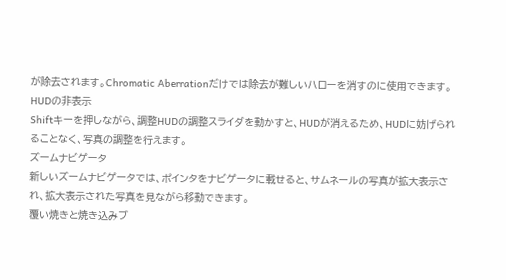が除去されます。Chromatic Aberrationだけでは除去が難しいハローを消すのに使用できます。
HUDの非表示
Shiftキーを押しながら、調整HUDの調整スライダを動かすと、HUDが消えるため、HUDに妨げられることなく、写真の調整を行えます。
ズームナビゲータ
新しいズームナビゲータでは、ポインタをナビゲータに載せると、サムネールの写真が拡大表示され、拡大表示された写真を見ながら移動できます。
覆い焼きと焼き込みブ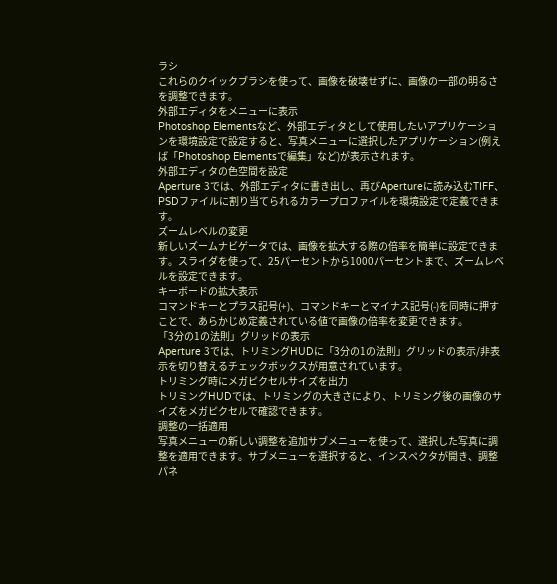ラシ
これらのクイックブラシを使って、画像を破壊せずに、画像の一部の明るさを調整できます。
外部エディタをメニューに表示
Photoshop Elementsなど、外部エディタとして使用したいアプリケーションを環境設定で設定すると、写真メニューに選択したアプリケーション(例えば「Photoshop Elementsで編集」など)が表示されます。
外部エディタの色空間を設定
Aperture 3では、外部エディタに書き出し、再びApertureに読み込むTIFF、PSDファイルに割り当てられるカラープロファイルを環境設定で定義できます。
ズームレベルの変更
新しいズームナビゲータでは、画像を拡大する際の倍率を簡単に設定できます。スライダを使って、25パーセントから1000パーセントまで、ズームレベルを設定できます。
キーボードの拡大表示
コマンドキーとプラス記号(+)、コマンドキーとマイナス記号(-)を同時に押すことで、あらかじめ定義されている値で画像の倍率を変更できます。
「3分の1の法則」グリッドの表示
Aperture 3では、トリミングHUDに「3分の1の法則」グリッドの表示/非表示を切り替えるチェックボックスが用意されています。
トリミング時にメガピクセルサイズを出力
トリミングHUDでは、トリミングの大きさにより、トリミング後の画像のサイズをメガピクセルで確認できます。
調整の一括適用
写真メニューの新しい調整を追加サブメニューを使って、選択した写真に調整を適用できます。サブメニューを選択すると、インスペクタが開き、調整パネ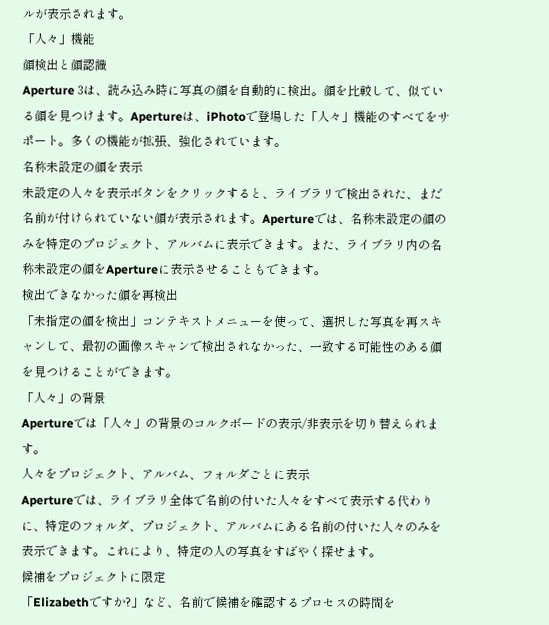ルが表示されます。
「人々」機能
顔検出と顔認識
Aperture 3は、読み込み時に写真の顔を自動的に検出。顔を比較して、似ている顔を見つけます。Apertureは、iPhotoで登場した「人々」機能のすべてをサポート。多くの機能が拡張、強化されています。
名称未設定の顔を表示
未設定の人々を表示ボタンをクリックすると、ライブラリで検出された、まだ名前が付けられていない顔が表示されます。Apertureでは、名称未設定の顔のみを特定のプロジェクト、アルバムに表示できます。また、ライブラリ内の名称未設定の顔をApertureに表示させることもできます。
検出できなかった顔を再検出
「未指定の顔を検出」コンテキストメニューを使って、選択した写真を再スキャンして、最初の画像スキャンで検出されなかった、一致する可能性のある顔を見つけることができます。
「人々」の背景
Apertureでは「人々」の背景のコルクボードの表示/非表示を切り替えられます。
人々をプロジェクト、アルバム、フォルダごとに表示
Apertureでは、ライブラリ全体で名前の付いた人々をすべて表示する代わりに、特定のフォルダ、プロジェクト、アルバムにある名前の付いた人々のみを表示できます。これにより、特定の人の写真をすばやく探せます。
候補をプロジェクトに限定
「Elizabethですか?」など、名前で候補を確認するプロセスの時間を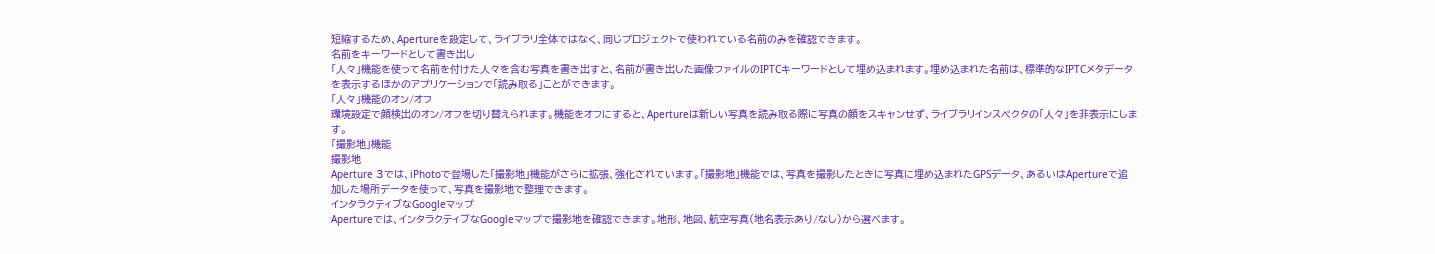短縮するため、Apertureを設定して、ライブラリ全体ではなく、同じプロジェクトで使われている名前のみを確認できます。
名前をキーワードとして書き出し
「人々」機能を使って名前を付けた人々を含む写真を書き出すと、名前が書き出した画像ファイルのIPTCキーワードとして埋め込まれます。埋め込まれた名前は、標準的なIPTCメタデータを表示するほかのアプリケーションで「読み取る」ことができます。
「人々」機能のオン/オフ
環境設定で顔検出のオン/オフを切り替えられます。機能をオフにすると、Apertureは新しい写真を読み取る際に写真の顔をスキャンせず、ライブラリインスペクタの「人々」を非表示にします。
「撮影地」機能
撮影地
Aperture 3では、iPhotoで登場した「撮影地」機能がさらに拡張、強化されています。「撮影地」機能では、写真を撮影したときに写真に埋め込まれたGPSデータ、あるいはApertureで追加した場所データを使って、写真を撮影地で整理できます。
インタラクティブなGoogleマップ
Apertureでは、インタラクティブなGoogleマップで撮影地を確認できます。地形、地図、航空写真(地名表示あり/なし)から選べます。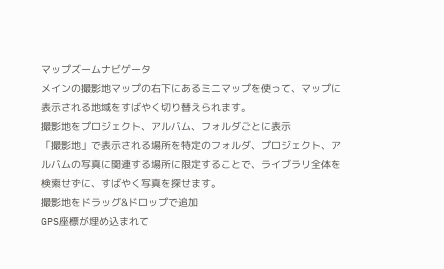マップズームナビゲータ
メインの撮影地マップの右下にあるミニマップを使って、マップに表示される地域をすばやく切り替えられます。
撮影地をプロジェクト、アルバム、フォルダごとに表示
「撮影地」で表示される場所を特定のフォルダ、プロジェクト、アルバムの写真に関連する場所に限定することで、ライブラリ全体を検索せずに、すばやく写真を探せます。
撮影地をドラッグ&ドロップで追加
GPS座標が埋め込まれて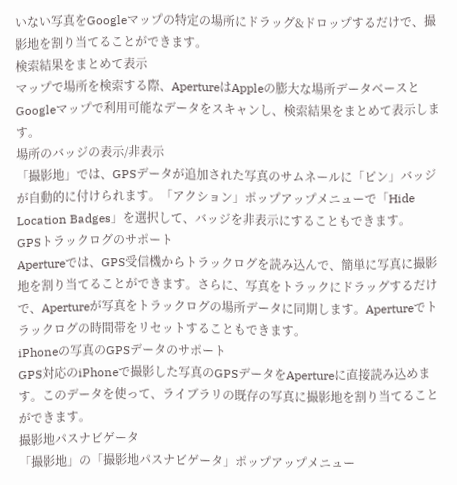いない写真をGoogleマップの特定の場所にドラッグ&ドロップするだけで、撮影地を割り当てることができます。
検索結果をまとめて表示
マップで場所を検索する際、ApertureはAppleの膨大な場所データベースとGoogleマップで利用可能なデータをスキャンし、検索結果をまとめて表示します。
場所のバッジの表示/非表示
「撮影地」では、GPSデータが追加された写真のサムネールに「ピン」バッジが自動的に付けられます。「アクション」ポップアップメニューで「Hide Location Badges」を選択して、バッジを非表示にすることもできます。
GPSトラックログのサポート
Apertureでは、GPS受信機からトラックログを読み込んで、簡単に写真に撮影地を割り当てることができます。さらに、写真をトラックにドラッグするだけで、Apertureが写真をトラックログの場所データに同期します。Apertureでトラックログの時間帯をリセットすることもできます。
iPhoneの写真のGPSデータのサポート
GPS対応のiPhoneで撮影した写真のGPSデータをApertureに直接読み込めます。このデータを使って、ライブラリの既存の写真に撮影地を割り当てることができます。
撮影地パスナビゲータ
「撮影地」の「撮影地パスナビゲータ」ポップアップメニュー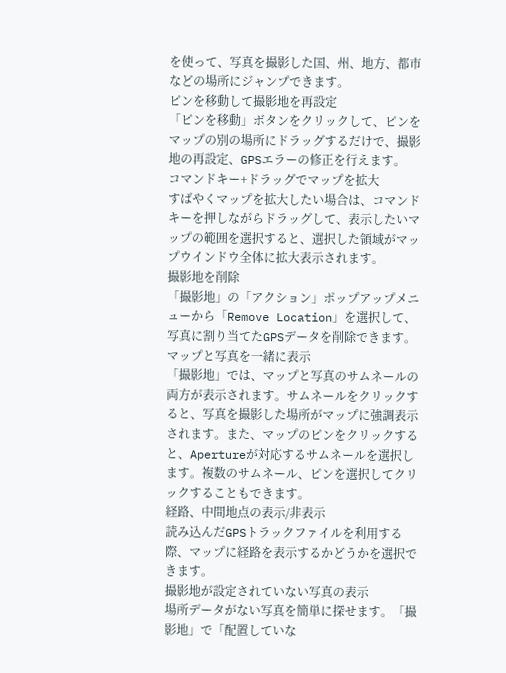を使って、写真を撮影した国、州、地方、都市などの場所にジャンプできます。
ピンを移動して撮影地を再設定
「ピンを移動」ボタンをクリックして、ピンをマップの別の場所にドラッグするだけで、撮影地の再設定、GPSエラーの修正を行えます。
コマンドキー+ドラッグでマップを拡大
すばやくマップを拡大したい場合は、コマンドキーを押しながらドラッグして、表示したいマップの範囲を選択すると、選択した領域がマップウインドウ全体に拡大表示されます。
撮影地を削除
「撮影地」の「アクション」ポップアップメニューから「Remove Location」を選択して、写真に割り当てたGPSデータを削除できます。
マップと写真を一緒に表示
「撮影地」では、マップと写真のサムネールの両方が表示されます。サムネールをクリックすると、写真を撮影した場所がマップに強調表示されます。また、マップのピンをクリックすると、Apertureが対応するサムネールを選択します。複数のサムネール、ピンを選択してクリックすることもできます。
経路、中間地点の表示/非表示
読み込んだGPSトラックファイルを利用する際、マップに経路を表示するかどうかを選択できます。
撮影地が設定されていない写真の表示
場所データがない写真を簡単に探せます。「撮影地」で「配置していな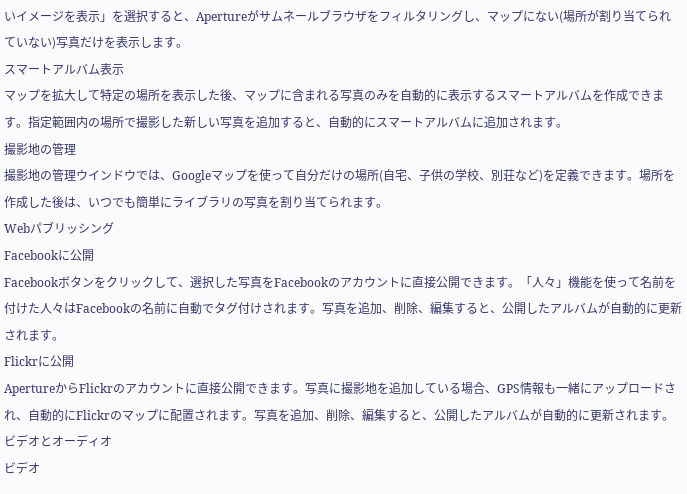いイメージを表示」を選択すると、Apertureがサムネールブラウザをフィルタリングし、マップにない(場所が割り当てられていない)写真だけを表示します。
スマートアルバム表示
マップを拡大して特定の場所を表示した後、マップに含まれる写真のみを自動的に表示するスマートアルバムを作成できます。指定範囲内の場所で撮影した新しい写真を追加すると、自動的にスマートアルバムに追加されます。
撮影地の管理
撮影地の管理ウインドウでは、Googleマップを使って自分だけの場所(自宅、子供の学校、別荘など)を定義できます。場所を作成した後は、いつでも簡単にライブラリの写真を割り当てられます。
Webパブリッシング
Facebookに公開
Facebookボタンをクリックして、選択した写真をFacebookのアカウントに直接公開できます。「人々」機能を使って名前を付けた人々はFacebookの名前に自動でタグ付けされます。写真を追加、削除、編集すると、公開したアルバムが自動的に更新されます。
Flickrに公開
ApertureからFlickrのアカウントに直接公開できます。写真に撮影地を追加している場合、GPS情報も一緒にアップロードされ、自動的にFlickrのマップに配置されます。写真を追加、削除、編集すると、公開したアルバムが自動的に更新されます。
ビデオとオーディオ
ビデオ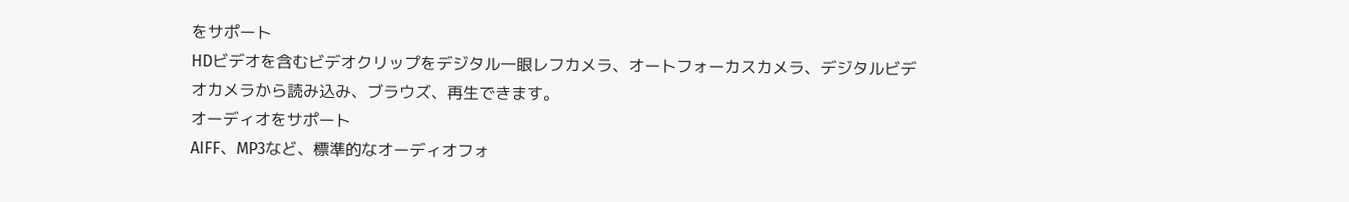をサポート
HDビデオを含むビデオクリップをデジタル一眼レフカメラ、オートフォーカスカメラ、デジタルビデオカメラから読み込み、ブラウズ、再生できます。
オーディオをサポート
AIFF、MP3など、標準的なオーディオフォ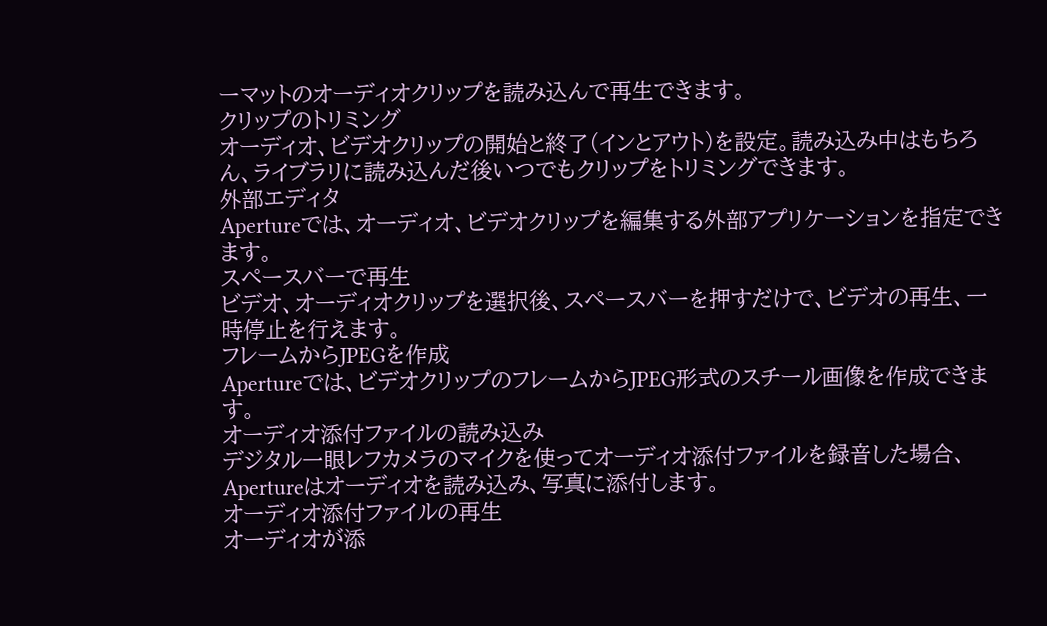ーマットのオーディオクリップを読み込んで再生できます。
クリップのトリミング
オーディオ、ビデオクリップの開始と終了(インとアウト)を設定。読み込み中はもちろん、ライブラリに読み込んだ後いつでもクリップをトリミングできます。
外部エディタ
Apertureでは、オーディオ、ビデオクリップを編集する外部アプリケーションを指定できます。
スペースバーで再生
ビデオ、オーディオクリップを選択後、スペースバーを押すだけで、ビデオの再生、一時停止を行えます。
フレームからJPEGを作成
Apertureでは、ビデオクリップのフレームからJPEG形式のスチール画像を作成できます。
オーディオ添付ファイルの読み込み
デジタル一眼レフカメラのマイクを使ってオーディオ添付ファイルを録音した場合、Apertureはオーディオを読み込み、写真に添付します。
オーディオ添付ファイルの再生
オーディオが添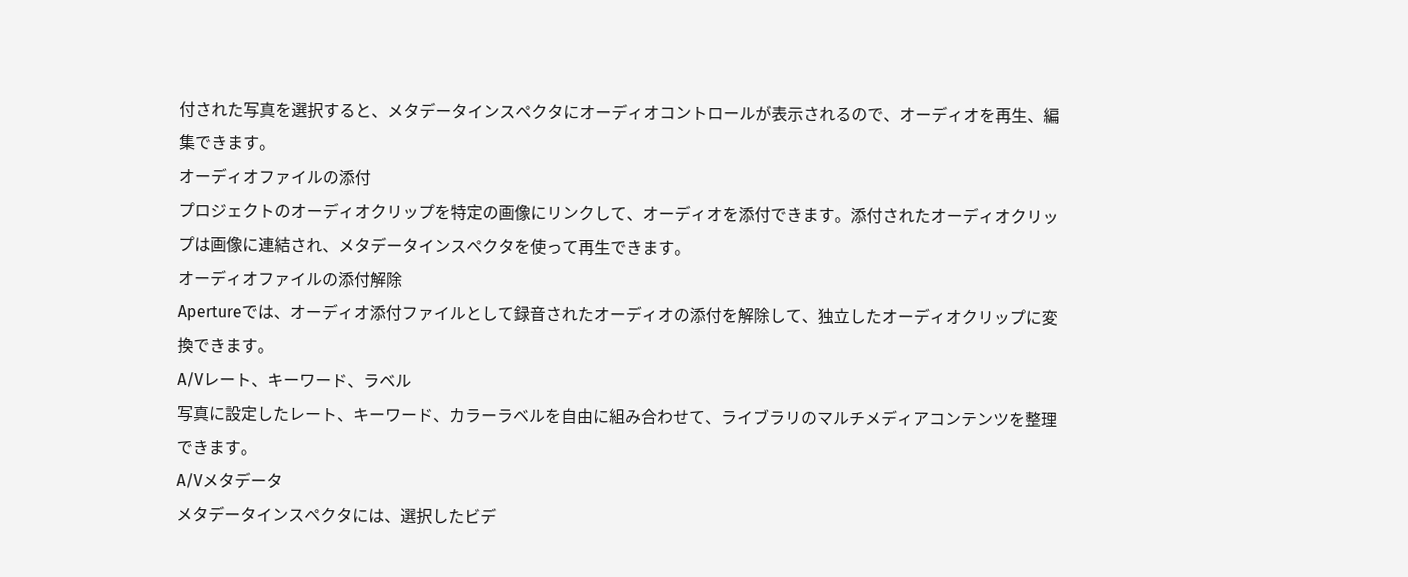付された写真を選択すると、メタデータインスペクタにオーディオコントロールが表示されるので、オーディオを再生、編集できます。
オーディオファイルの添付
プロジェクトのオーディオクリップを特定の画像にリンクして、オーディオを添付できます。添付されたオーディオクリップは画像に連結され、メタデータインスペクタを使って再生できます。
オーディオファイルの添付解除
Apertureでは、オーディオ添付ファイルとして録音されたオーディオの添付を解除して、独立したオーディオクリップに変換できます。
A/Vレート、キーワード、ラベル
写真に設定したレート、キーワード、カラーラベルを自由に組み合わせて、ライブラリのマルチメディアコンテンツを整理できます。
A/Vメタデータ
メタデータインスペクタには、選択したビデ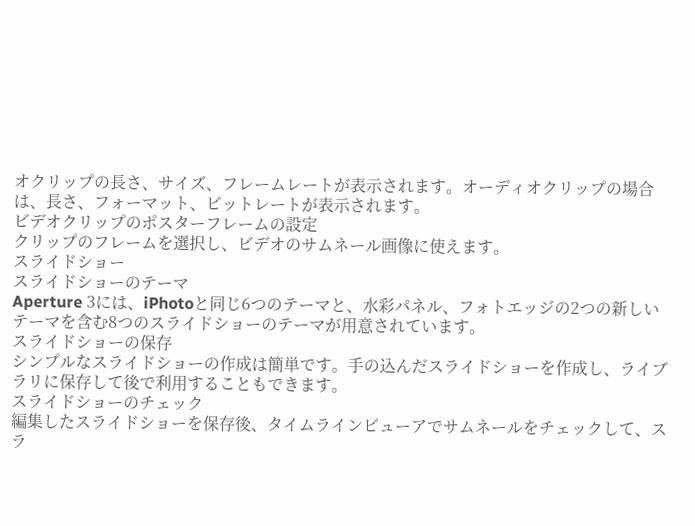オクリップの長さ、サイズ、フレームレートが表示されます。オーディオクリップの場合は、長さ、フォーマット、ビットレートが表示されます。
ビデオクリップのポスターフレームの設定
クリップのフレームを選択し、ビデオのサムネール画像に使えます。
スライドショー
スライドショーのテーマ
Aperture 3には、iPhotoと同じ6つのテーマと、水彩パネル、フォトエッジの2つの新しいテーマを含む8つのスライドショーのテーマが用意されています。
スライドショーの保存
シンプルなスライドショーの作成は簡単です。手の込んだスライドショーを作成し、ライブラリに保存して後で利用することもできます。
スライドショーのチェック
編集したスライドショーを保存後、タイムラインビューアでサムネールをチェックして、スラ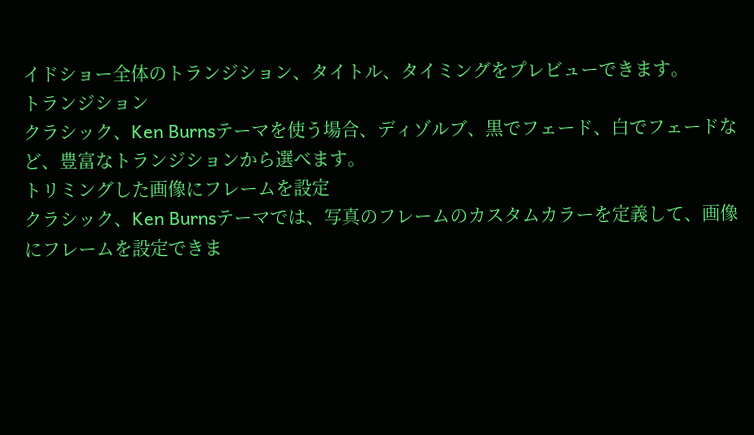イドショー全体のトランジション、タイトル、タイミングをプレビューできます。
トランジション
クラシック、Ken Burnsテーマを使う場合、ディゾルブ、黒でフェード、白でフェードなど、豊富なトランジションから選べます。
トリミングした画像にフレームを設定
クラシック、Ken Burnsテーマでは、写真のフレームのカスタムカラーを定義して、画像にフレームを設定できま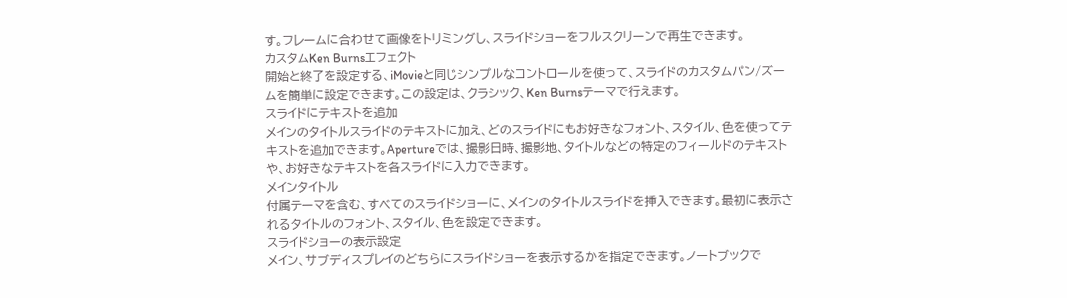す。フレームに合わせて画像をトリミングし、スライドショーをフルスクリーンで再生できます。
カスタムKen Burnsエフェクト
開始と終了を設定する、iMovieと同じシンプルなコントロールを使って、スライドのカスタムパン/ズームを簡単に設定できます。この設定は、クラシック、Ken Burnsテーマで行えます。
スライドにテキストを追加
メインのタイトルスライドのテキストに加え、どのスライドにもお好きなフォント、スタイル、色を使ってテキストを追加できます。Apertureでは、撮影日時、撮影地、タイトルなどの特定のフィールドのテキストや、お好きなテキストを各スライドに入力できます。
メインタイトル
付属テーマを含む、すべてのスライドショーに、メインのタイトルスライドを挿入できます。最初に表示されるタイトルのフォント、スタイル、色を設定できます。
スライドショーの表示設定
メイン、サブディスプレイのどちらにスライドショーを表示するかを指定できます。ノートブックで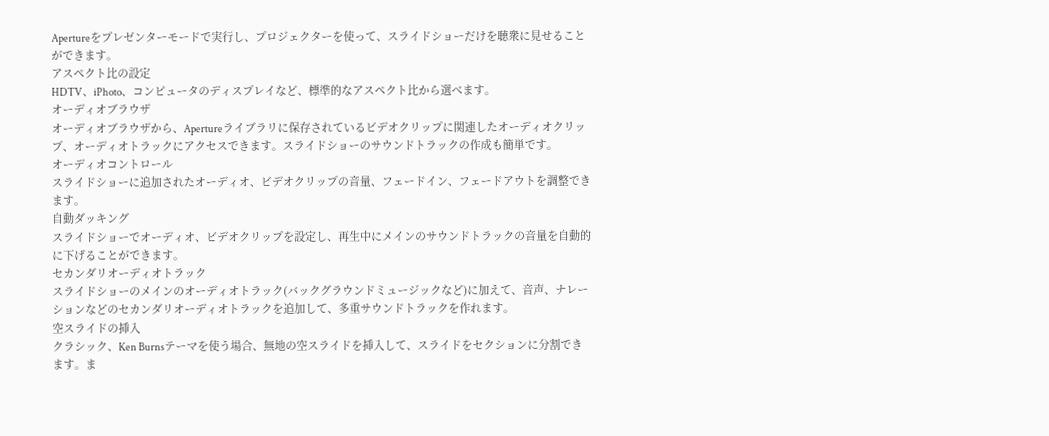Apertureをプレゼンターモードで実行し、プロジェクターを使って、スライドショーだけを聴衆に見せることができます。
アスペクト比の設定
HDTV、iPhoto、コンピュータのディスプレイなど、標準的なアスペクト比から選べます。
オーディオブラウザ
オーディオブラウザから、Apertureライブラリに保存されているビデオクリップに関連したオーディオクリップ、オーディオトラックにアクセスできます。スライドショーのサウンドトラックの作成も簡単です。
オーディオコントロール
スライドショーに追加されたオーディオ、ビデオクリップの音量、フェードイン、フェードアウトを調整できます。
自動ダッキング
スライドショーでオーディオ、ビデオクリップを設定し、再生中にメインのサウンドトラックの音量を自動的に下げることができます。
セカンダリオーディオトラック
スライドショーのメインのオーディオトラック(バックグラウンドミュージックなど)に加えて、音声、ナレーションなどのセカンダリオーディオトラックを追加して、多重サウンドトラックを作れます。
空スライドの挿入
クラシック、Ken Burnsテーマを使う場合、無地の空スライドを挿入して、スライドをセクションに分割できます。ま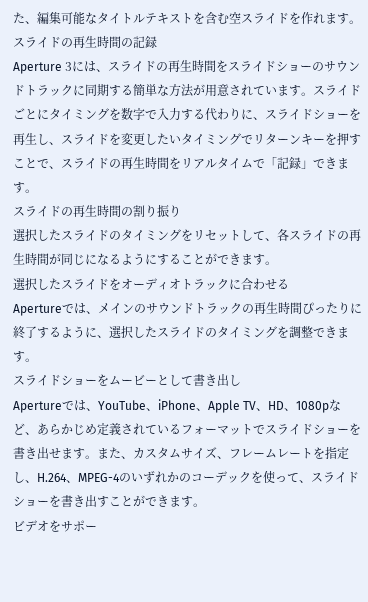た、編集可能なタイトルテキストを含む空スライドを作れます。
スライドの再生時間の記録
Aperture 3には、スライドの再生時間をスライドショーのサウンドトラックに同期する簡単な方法が用意されています。スライドごとにタイミングを数字で入力する代わりに、スライドショーを再生し、スライドを変更したいタイミングでリターンキーを押すことで、スライドの再生時間をリアルタイムで「記録」できます。
スライドの再生時間の割り振り
選択したスライドのタイミングをリセットして、各スライドの再生時間が同じになるようにすることができます。
選択したスライドをオーディオトラックに合わせる
Apertureでは、メインのサウンドトラックの再生時間ぴったりに終了するように、選択したスライドのタイミングを調整できます。
スライドショーをムービーとして書き出し
Apertureでは、YouTube、iPhone、Apple TV、HD、1080pなど、あらかじめ定義されているフォーマットでスライドショーを書き出せます。また、カスタムサイズ、フレームレートを指定し、H.264、MPEG-4のいずれかのコーデックを使って、スライドショーを書き出すことができます。
ビデオをサポー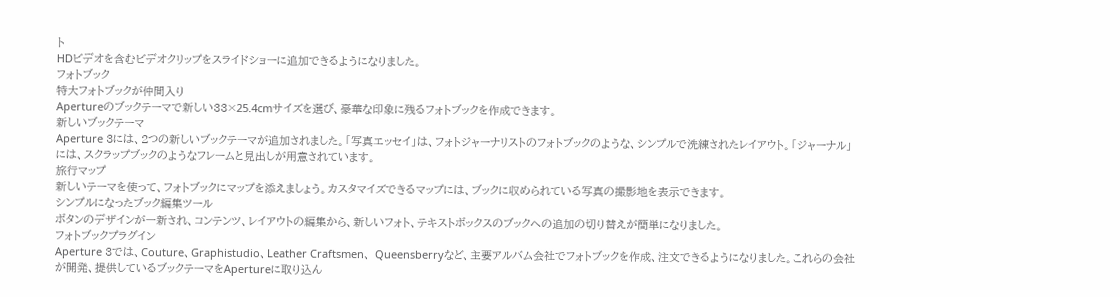ト
HDビデオを含むビデオクリップをスライドショーに追加できるようになりました。
フォトブック
特大フォトブックが仲間入り
Apertureのブックテーマで新しい33×25.4cmサイズを選び、豪華な印象に残るフォトブックを作成できます。
新しいブックテーマ
Aperture 3には、2つの新しいブックテーマが追加されました。「写真エッセイ」は、フォトジャーナリストのフォトブックのような、シンプルで洗練されたレイアウト。「ジャーナル」には、スクラップブックのようなフレームと見出しが用意されています。
旅行マップ
新しいテーマを使って、フォトブックにマップを添えましょう。カスタマイズできるマップには、ブックに収められている写真の撮影地を表示できます。
シンプルになったブック編集ツール
ボタンのデザインが一新され、コンテンツ、レイアウトの編集から、新しいフォト、テキストボックスのブックへの追加の切り替えが簡単になりました。
フォトブックプラグイン
Aperture 3では、Couture、Graphistudio、Leather Craftsmen、 Queensberryなど、主要アルバム会社でフォトブックを作成、注文できるようになりました。これらの会社が開発、提供しているブックテーマをApertureに取り込ん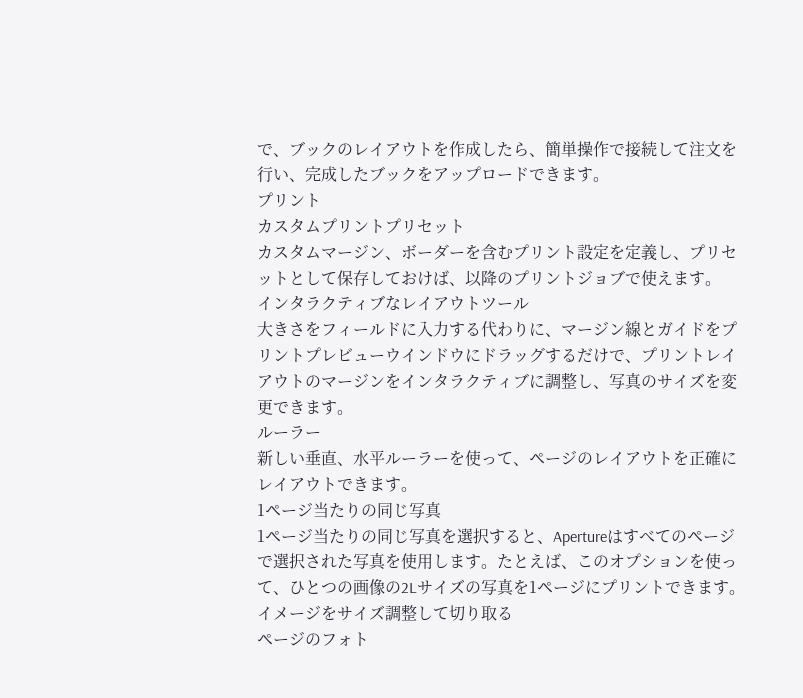で、ブックのレイアウトを作成したら、簡単操作で接続して注文を行い、完成したブックをアップロードできます。
プリント
カスタムプリントプリセット
カスタムマージン、ボーダーを含むプリント設定を定義し、プリセットとして保存しておけば、以降のプリントジョブで使えます。
インタラクティブなレイアウトツール
大きさをフィールドに入力する代わりに、マージン線とガイドをプリントプレビューウインドウにドラッグするだけで、プリントレイアウトのマージンをインタラクティブに調整し、写真のサイズを変更できます。
ルーラー
新しい垂直、水平ルーラーを使って、ページのレイアウトを正確にレイアウトできます。
1ページ当たりの同じ写真
1ページ当たりの同じ写真を選択すると、Apertureはすべてのページで選択された写真を使用します。たとえば、このオプションを使って、ひとつの画像の2Lサイズの写真を1ページにプリントできます。
イメージをサイズ調整して切り取る
ページのフォト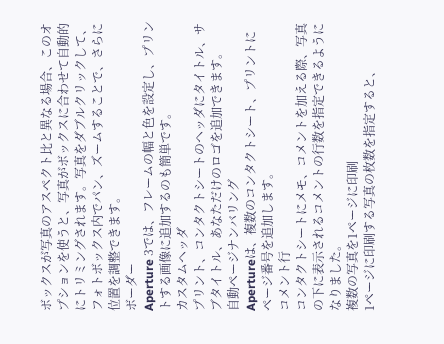ボックスが写真のアスペクト比と異なる場合、このオプションを使うと、写真がボックスに合わせて自動的にトリミングされます。写真をダブルクリックして、フォトボックス内でパン、ズームすることで、さらに位置を調整できます。
ボーダー
Aperture 3では、フレームの幅と色を設定し、プリントする画像に追加するのも簡単です。
カスタムヘッダ
プリント、コンタクトシートのヘッダにタイトル、サブタイトル、あなただけのロゴを追加できます。
自動ページナンバリング
Apertureは、複数のコンタクトシート、プリントにページ番号を追加します。
コメント行
コンタクトシートにメモ、コメントを加える際、写真の下に表示されるコメントの行数を指定できるようになりました。
複数の写真を1ページに印刷
1ページに印刷する写真の枚数を指定すると、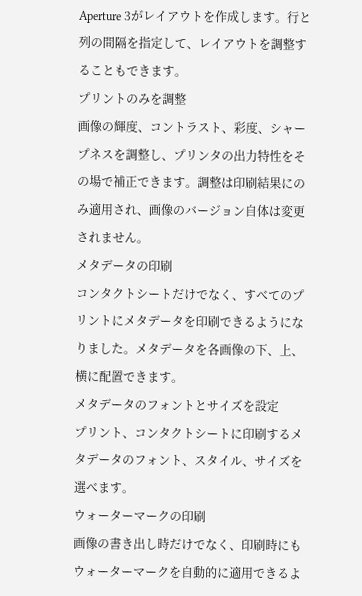Aperture 3がレイアウトを作成します。行と列の間隔を指定して、レイアウトを調整することもできます。
プリントのみを調整
画像の輝度、コントラスト、彩度、シャープネスを調整し、プリンタの出力特性をその場で補正できます。調整は印刷結果にのみ適用され、画像のバージョン自体は変更されません。
メタデータの印刷
コンタクトシートだけでなく、すべてのプリントにメタデータを印刷できるようになりました。メタデータを各画像の下、上、横に配置できます。
メタデータのフォントとサイズを設定
プリント、コンタクトシートに印刷するメタデータのフォント、スタイル、サイズを選べます。
ウォーターマークの印刷
画像の書き出し時だけでなく、印刷時にもウォーターマークを自動的に適用できるよ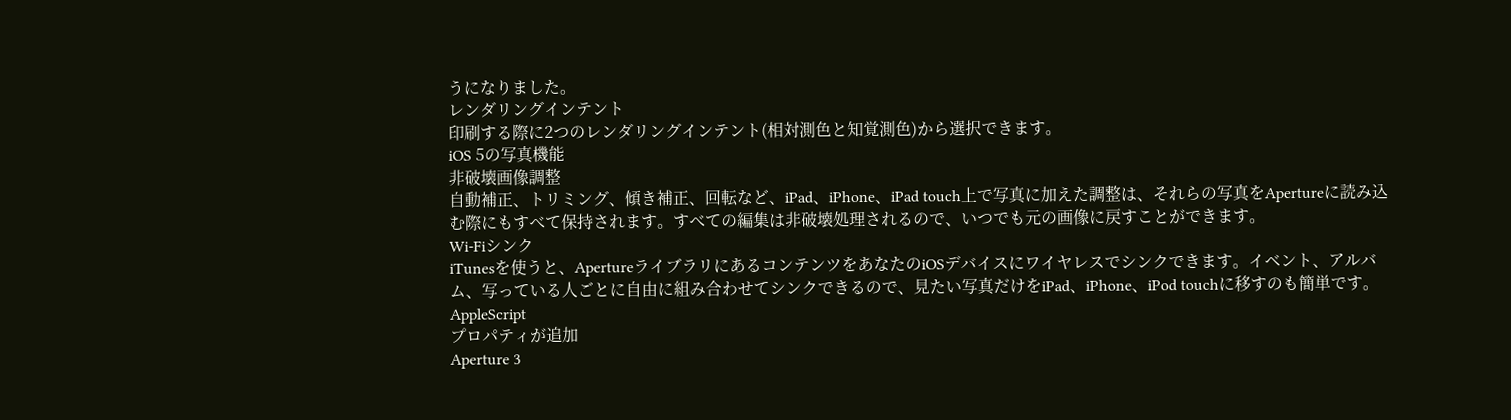うになりました。
レンダリングインテント
印刷する際に2つのレンダリングインテント(相対測色と知覚測色)から選択できます。
iOS 5の写真機能
非破壊画像調整
自動補正、トリミング、傾き補正、回転など、iPad、iPhone、iPad touch上で写真に加えた調整は、それらの写真をApertureに読み込む際にもすべて保持されます。すべての編集は非破壊処理されるので、いつでも元の画像に戻すことができます。
Wi-Fiシンク
iTunesを使うと、ApertureライブラリにあるコンテンツをあなたのiOSデバイスにワイヤレスでシンクできます。イベント、アルバム、写っている人ごとに自由に組み合わせてシンクできるので、見たい写真だけをiPad、iPhone、iPod touchに移すのも簡単です。
AppleScript
プロパティが追加
Aperture 3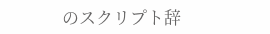のスクリプト辞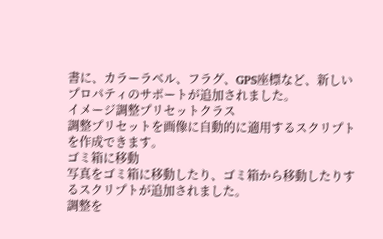書に、カラーラベル、フラグ、GPS座標など、新しいプロパティのサポートが追加されました。
イメージ調整プリセットクラス
調整プリセットを画像に自動的に適用するスクリプトを作成できます。
ゴミ箱に移動
写真をゴミ箱に移動したり、ゴミ箱から移動したりするスクリプトが追加されました。
調整を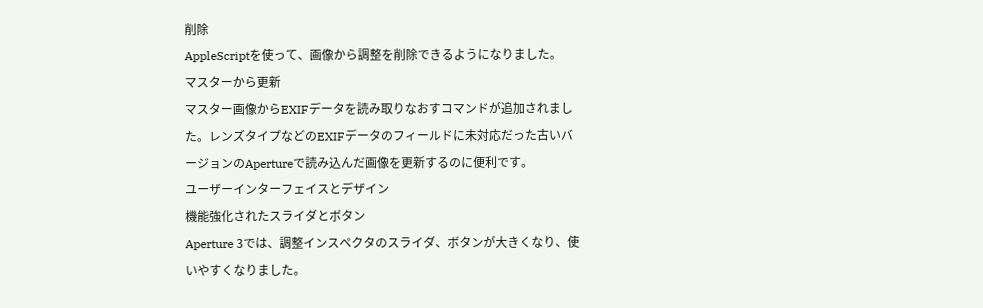削除
AppleScriptを使って、画像から調整を削除できるようになりました。
マスターから更新
マスター画像からEXIFデータを読み取りなおすコマンドが追加されました。レンズタイプなどのEXIFデータのフィールドに未対応だった古いバージョンのApertureで読み込んだ画像を更新するのに便利です。
ユーザーインターフェイスとデザイン
機能強化されたスライダとボタン
Aperture 3では、調整インスペクタのスライダ、ボタンが大きくなり、使いやすくなりました。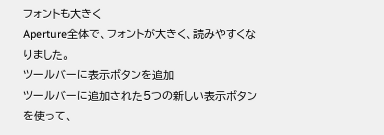フォントも大きく
Aperture全体で、フォントが大きく、読みやすくなりました。
ツールバーに表示ボタンを追加
ツールバーに追加された5つの新しい表示ボタンを使って、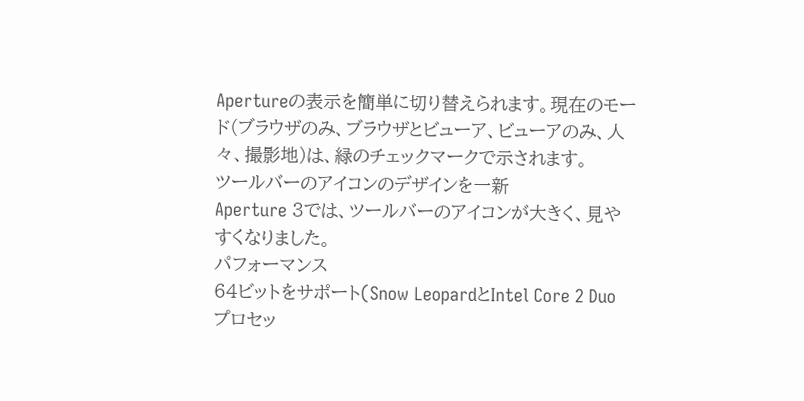Apertureの表示を簡単に切り替えられます。現在のモード(ブラウザのみ、ブラウザとビューア、ビューアのみ、人々、撮影地)は、緑のチェックマークで示されます。
ツールバーのアイコンのデザインを一新
Aperture 3では、ツールバーのアイコンが大きく、見やすくなりました。
パフォーマンス
64ビットをサポート(Snow LeopardとIntel Core 2 Duoプロセッ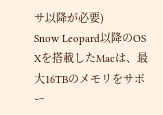サ以降が必要)
Snow Leopard以降のOS Xを搭載したMacは、最大16TBのメモリをサポー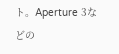ト。Aperture 3などの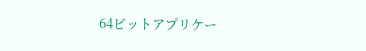64ビットアプリケー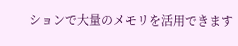ションで大量のメモリを活用できます